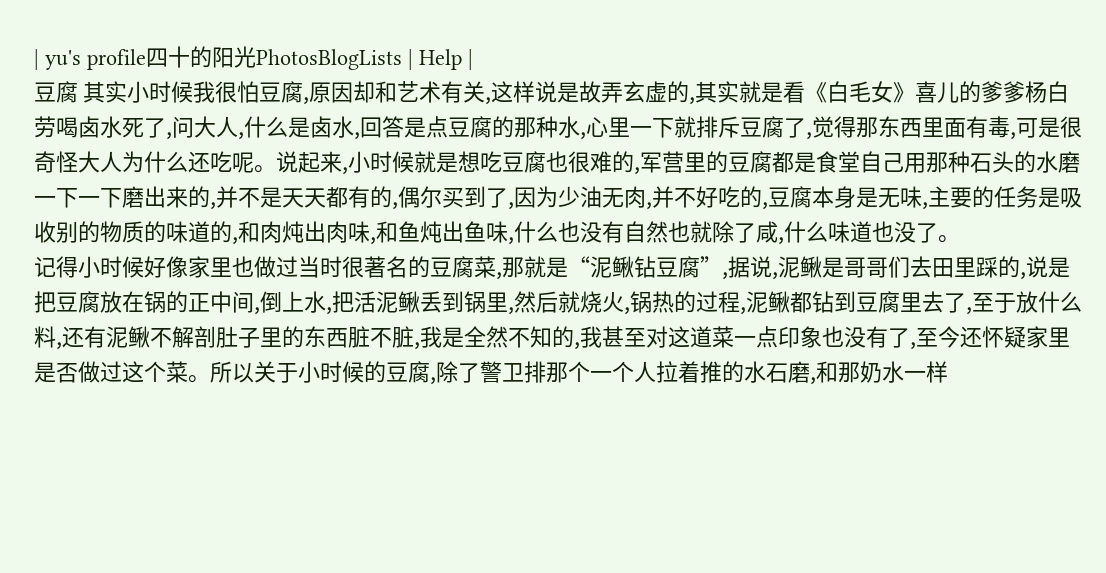| yu's profile四十的阳光PhotosBlogLists | Help |
豆腐 其实小时候我很怕豆腐,原因却和艺术有关,这样说是故弄玄虚的,其实就是看《白毛女》喜儿的爹爹杨白劳喝卤水死了,问大人,什么是卤水,回答是点豆腐的那种水,心里一下就排斥豆腐了,觉得那东西里面有毒,可是很奇怪大人为什么还吃呢。说起来,小时候就是想吃豆腐也很难的,军营里的豆腐都是食堂自己用那种石头的水磨一下一下磨出来的,并不是天天都有的,偶尔买到了,因为少油无肉,并不好吃的,豆腐本身是无味,主要的任务是吸收别的物质的味道的,和肉炖出肉味,和鱼炖出鱼味,什么也没有自然也就除了咸,什么味道也没了。
记得小时候好像家里也做过当时很著名的豆腐菜,那就是“泥鳅钻豆腐”,据说,泥鳅是哥哥们去田里踩的,说是把豆腐放在锅的正中间,倒上水,把活泥鳅丢到锅里,然后就烧火,锅热的过程,泥鳅都钻到豆腐里去了,至于放什么料,还有泥鳅不解剖肚子里的东西脏不脏,我是全然不知的,我甚至对这道菜一点印象也没有了,至今还怀疑家里是否做过这个菜。所以关于小时候的豆腐,除了警卫排那个一个人拉着推的水石磨,和那奶水一样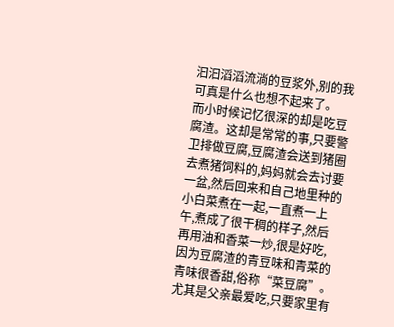汩汩滔滔流淌的豆浆外,别的我可真是什么也想不起来了。
而小时候记忆很深的却是吃豆腐渣。这却是常常的事,只要警卫排做豆腐,豆腐渣会送到猪圈去煮猪饲料的,妈妈就会去讨要一盆,然后回来和自己地里种的小白菜煮在一起,一直煮一上午,煮成了很干稠的样子,然后再用油和香菜一炒,很是好吃,因为豆腐渣的青豆味和青菜的青味很香甜,俗称“菜豆腐”。尤其是父亲最爱吃,只要家里有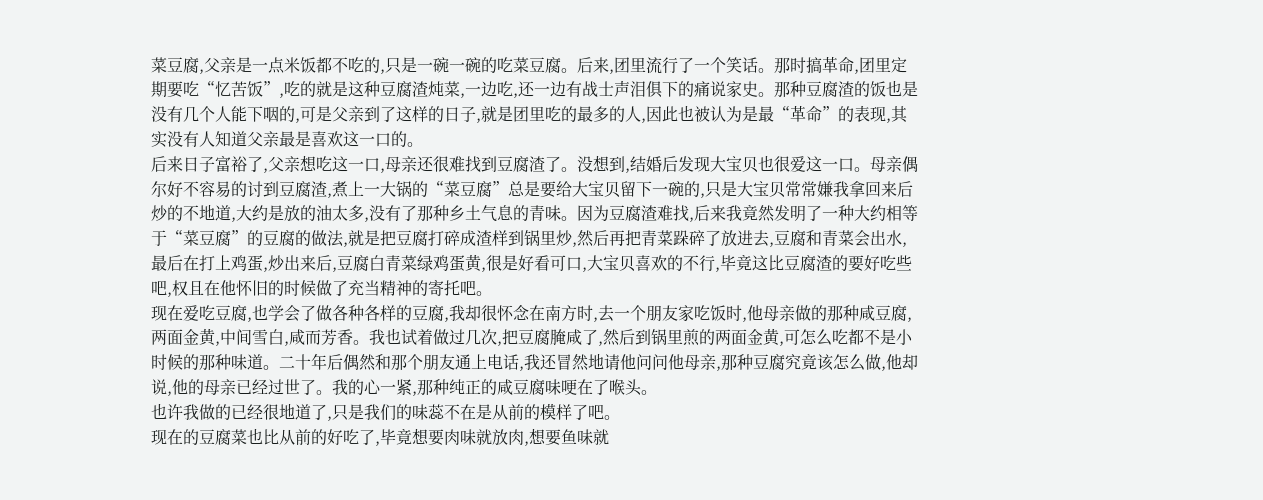菜豆腐,父亲是一点米饭都不吃的,只是一碗一碗的吃菜豆腐。后来,团里流行了一个笑话。那时搞革命,团里定期要吃“忆苦饭”,吃的就是这种豆腐渣炖菜,一边吃,还一边有战士声泪俱下的痛说家史。那种豆腐渣的饭也是没有几个人能下咽的,可是父亲到了这样的日子,就是团里吃的最多的人,因此也被认为是最“革命”的表现,其实没有人知道父亲最是喜欢这一口的。
后来日子富裕了,父亲想吃这一口,母亲还很难找到豆腐渣了。没想到,结婚后发现大宝贝也很爱这一口。母亲偶尔好不容易的讨到豆腐渣,煮上一大锅的“菜豆腐”总是要给大宝贝留下一碗的,只是大宝贝常常嫌我拿回来后炒的不地道,大约是放的油太多,没有了那种乡土气息的青味。因为豆腐渣难找,后来我竟然发明了一种大约相等于“菜豆腐”的豆腐的做法,就是把豆腐打碎成渣样到锅里炒,然后再把青菜跺碎了放进去,豆腐和青菜会出水,最后在打上鸡蛋,炒出来后,豆腐白青菜绿鸡蛋黄,很是好看可口,大宝贝喜欢的不行,毕竟这比豆腐渣的要好吃些吧,权且在他怀旧的时候做了充当精神的寄托吧。
现在爱吃豆腐,也学会了做各种各样的豆腐,我却很怀念在南方时,去一个朋友家吃饭时,他母亲做的那种咸豆腐,两面金黄,中间雪白,咸而芳香。我也试着做过几次,把豆腐腌咸了,然后到锅里煎的两面金黄,可怎么吃都不是小时候的那种味道。二十年后偶然和那个朋友通上电话,我还冒然地请他问问他母亲,那种豆腐究竟该怎么做,他却说,他的母亲已经过世了。我的心一紧,那种纯正的咸豆腐味哽在了喉头。
也许我做的已经很地道了,只是我们的味蕊不在是从前的模样了吧。
现在的豆腐菜也比从前的好吃了,毕竟想要肉味就放肉,想要鱼味就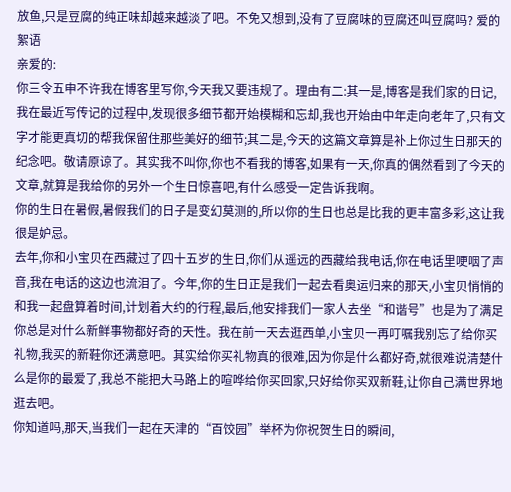放鱼,只是豆腐的纯正味却越来越淡了吧。不免又想到,没有了豆腐味的豆腐还叫豆腐吗? 爱的絮语
亲爱的:
你三令五申不许我在博客里写你,今天我又要违规了。理由有二:其一是,博客是我们家的日记,我在最近写传记的过程中,发现很多细节都开始模糊和忘却,我也开始由中年走向老年了,只有文字才能更真切的帮我保留住那些美好的细节;其二是,今天的这篇文章算是补上你过生日那天的纪念吧。敬请原谅了。其实我不叫你,你也不看我的博客,如果有一天,你真的偶然看到了今天的文章,就算是我给你的另外一个生日惊喜吧,有什么感受一定告诉我啊。
你的生日在暑假,暑假我们的日子是变幻莫测的,所以你的生日也总是比我的更丰富多彩,这让我很是妒忌。
去年,你和小宝贝在西藏过了四十五岁的生日,你们从遥远的西藏给我电话,你在电话里哽咽了声音,我在电话的这边也流泪了。今年,你的生日正是我们一起去看奥运归来的那天,小宝贝悄悄的和我一起盘算着时间,计划着大约的行程,最后,他安排我们一家人去坐“和谐号”也是为了满足你总是对什么新鲜事物都好奇的天性。我在前一天去逛西单,小宝贝一再叮嘱我别忘了给你买礼物,我买的新鞋你还满意吧。其实给你买礼物真的很难,因为你是什么都好奇,就很难说清楚什么是你的最爱了,我总不能把大马路上的喧哗给你买回家,只好给你买双新鞋,让你自己满世界地逛去吧。
你知道吗,那天,当我们一起在天津的“百饺园”举杯为你祝贺生日的瞬间,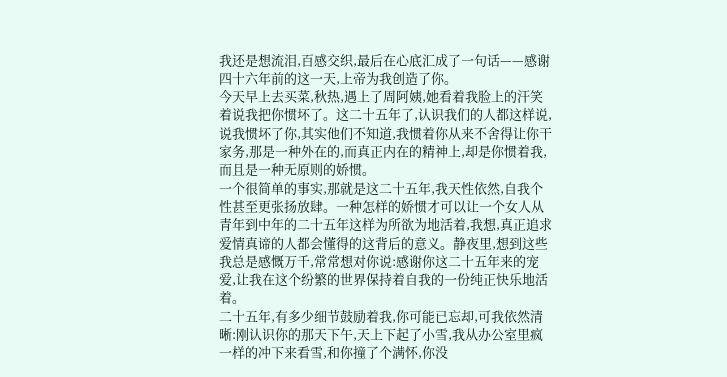我还是想流泪,百感交织,最后在心底汇成了一句话——感谢四十六年前的这一天,上帝为我创造了你。
今天早上去买菜,秋热,遇上了周阿姨,她看着我脸上的汗笑着说我把你惯坏了。这二十五年了,认识我们的人都这样说,说我惯坏了你,其实他们不知道,我惯着你从来不舍得让你干家务,那是一种外在的,而真正内在的精神上,却是你惯着我,而且是一种无原则的娇惯。
一个很简单的事实,那就是这二十五年,我天性依然,自我个性甚至更张扬放肆。一种怎样的娇惯才可以让一个女人从青年到中年的二十五年这样为所欲为地活着,我想,真正追求爱情真谛的人都会懂得的这背后的意义。静夜里,想到这些我总是感慨万千,常常想对你说:感谢你这二十五年来的宠爱,让我在这个纷繁的世界保持着自我的一份纯正快乐地活着。
二十五年,有多少细节鼓励着我,你可能已忘却,可我依然清晰:刚认识你的那天下午,天上下起了小雪,我从办公室里疯一样的冲下来看雪,和你撞了个满怀,你没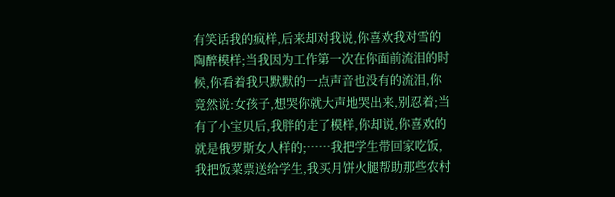有笑话我的疯样,后来却对我说,你喜欢我对雪的陶醉模样;当我因为工作第一次在你面前流泪的时候,你看着我只默默的一点声音也没有的流泪,你竟然说:女孩子,想哭你就大声地哭出来,别忍着;当有了小宝贝后,我胖的走了模样,你却说,你喜欢的就是俄罗斯女人样的;……我把学生带回家吃饭,我把饭菜票送给学生,我买月饼火腿帮助那些农村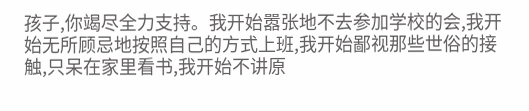孩子,你竭尽全力支持。我开始嚣张地不去参加学校的会,我开始无所顾忌地按照自己的方式上班,我开始鄙视那些世俗的接触,只呆在家里看书,我开始不讲原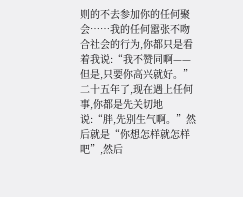则的不去参加你的任何聚会……我的任何嚣张不吻合社会的行为,你都只是看着我说:“我不赞同啊——但是,只要你高兴就好。”二十五年了,现在遇上任何事,你都是先关切地说:“胖,先别生气啊。”然后就是“你想怎样就怎样吧”,然后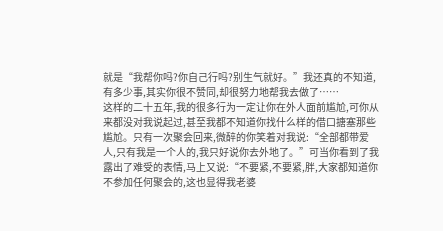就是“我帮你吗?你自己行吗?别生气就好。”我还真的不知道,有多少事,其实你很不赞同,却很努力地帮我去做了……
这样的二十五年,我的很多行为一定让你在外人面前尴尬,可你从来都没对我说起过,甚至我都不知道你找什么样的借口搪塞那些尴尬。只有一次聚会回来,微醉的你笑着对我说:“全部都带爱人,只有我是一个人的,我只好说你去外地了。”可当你看到了我露出了难受的表情,马上又说:“不要紧,不要紧,胖,大家都知道你不参加任何聚会的,这也显得我老婆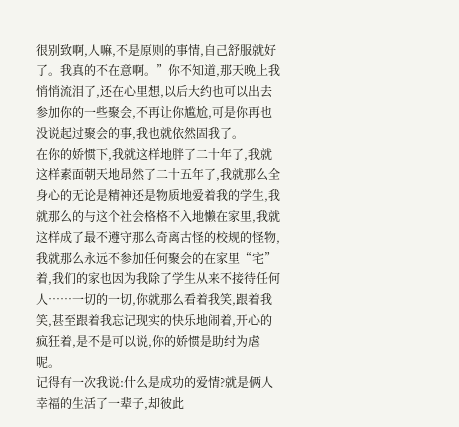很别致啊,人嘛,不是原则的事情,自己舒服就好了。我真的不在意啊。”你不知道,那天晚上我悄悄流泪了,还在心里想,以后大约也可以出去参加你的一些聚会,不再让你尴尬,可是你再也没说起过聚会的事,我也就依然固我了。
在你的娇惯下,我就这样地胖了二十年了,我就这样素面朝天地昂然了二十五年了,我就那么全身心的无论是精神还是物质地爱着我的学生,我就那么的与这个社会格格不入地懒在家里,我就这样成了最不遵守那么奇离古怪的校规的怪物,我就那么永远不参加任何聚会的在家里“宅”着,我们的家也因为我除了学生从来不接待任何人……一切的一切,你就那么看着我笑,跟着我笑,甚至跟着我忘记现实的快乐地闹着,开心的疯狂着,是不是可以说,你的娇惯是助纣为虐呢。
记得有一次我说:什么是成功的爱情?就是俩人幸福的生活了一辈子,却彼此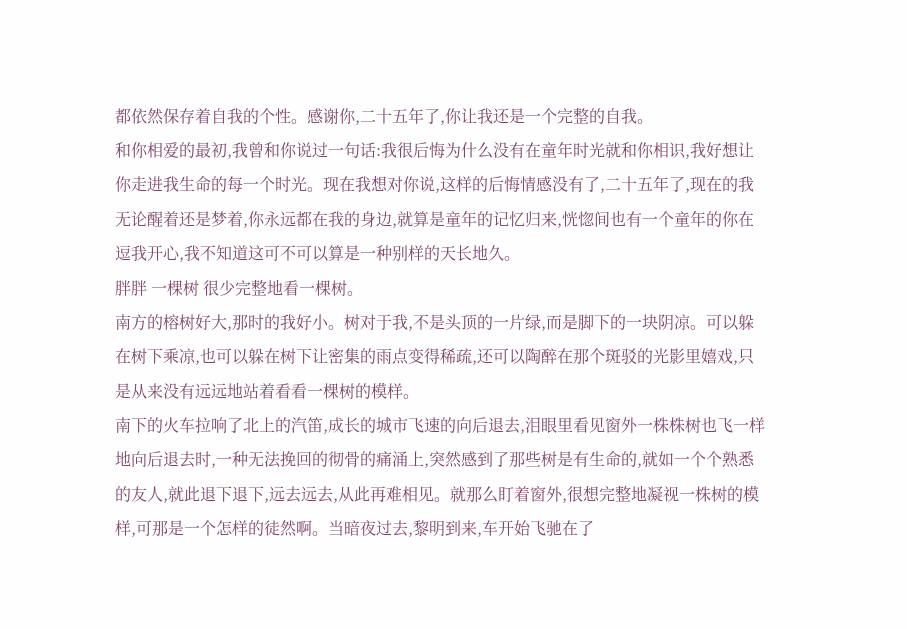都依然保存着自我的个性。感谢你,二十五年了,你让我还是一个完整的自我。
和你相爱的最初,我曾和你说过一句话:我很后悔为什么没有在童年时光就和你相识,我好想让你走进我生命的每一个时光。现在我想对你说,这样的后悔情感没有了,二十五年了,现在的我无论醒着还是梦着,你永远都在我的身边,就算是童年的记忆归来,恍惚间也有一个童年的你在逗我开心,我不知道这可不可以算是一种别样的天长地久。
胖胖 一棵树 很少完整地看一棵树。
南方的榕树好大,那时的我好小。树对于我,不是头顶的一片绿,而是脚下的一块阴凉。可以躲在树下乘凉,也可以躲在树下让密集的雨点变得稀疏,还可以陶醉在那个斑驳的光影里嬉戏,只是从来没有远远地站着看看一棵树的模样。
南下的火车拉响了北上的汽笛,成长的城市飞速的向后退去,泪眼里看见窗外一株株树也飞一样地向后退去时,一种无法挽回的彻骨的痛涌上,突然感到了那些树是有生命的,就如一个个熟悉的友人,就此退下退下,远去远去,从此再难相见。就那么盯着窗外,很想完整地凝视一株树的模样,可那是一个怎样的徒然啊。当暗夜过去,黎明到来,车开始飞驰在了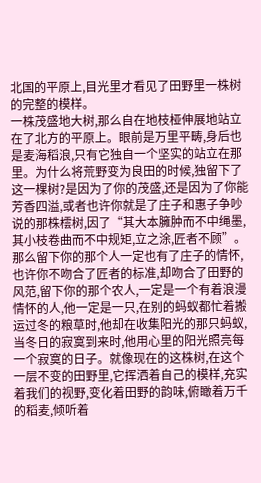北国的平原上,目光里才看见了田野里一株树的完整的模样。
一株茂盛地大树,那么自在地枝桠伸展地站立在了北方的平原上。眼前是万里平畴,身后也是麦海稻浪,只有它独自一个坚实的站立在那里。为什么将荒野变为良田的时候,独留下了这一棵树?是因为了你的茂盛,还是因为了你能芳香四溢,或者也许你就是了庄子和惠子争吵说的那株橒树,因了“其大本臃肿而不中绳墨,其小枝卷曲而不中规矩,立之涂,匠者不顾”。那么留下你的那个人一定也有了庄子的情怀,也许你不吻合了匠者的标准,却吻合了田野的风范,留下你的那个农人,一定是一个有着浪漫情怀的人,他一定是一只,在别的蚂蚁都忙着搬运过冬的粮草时,他却在收集阳光的那只蚂蚁,当冬日的寂寞到来时,他用心里的阳光照亮每一个寂寞的日子。就像现在的这株树,在这个一层不变的田野里,它挥洒着自己的模样,充实着我们的视野,变化着田野的韵味,俯瞰着万千的稻麦,倾听着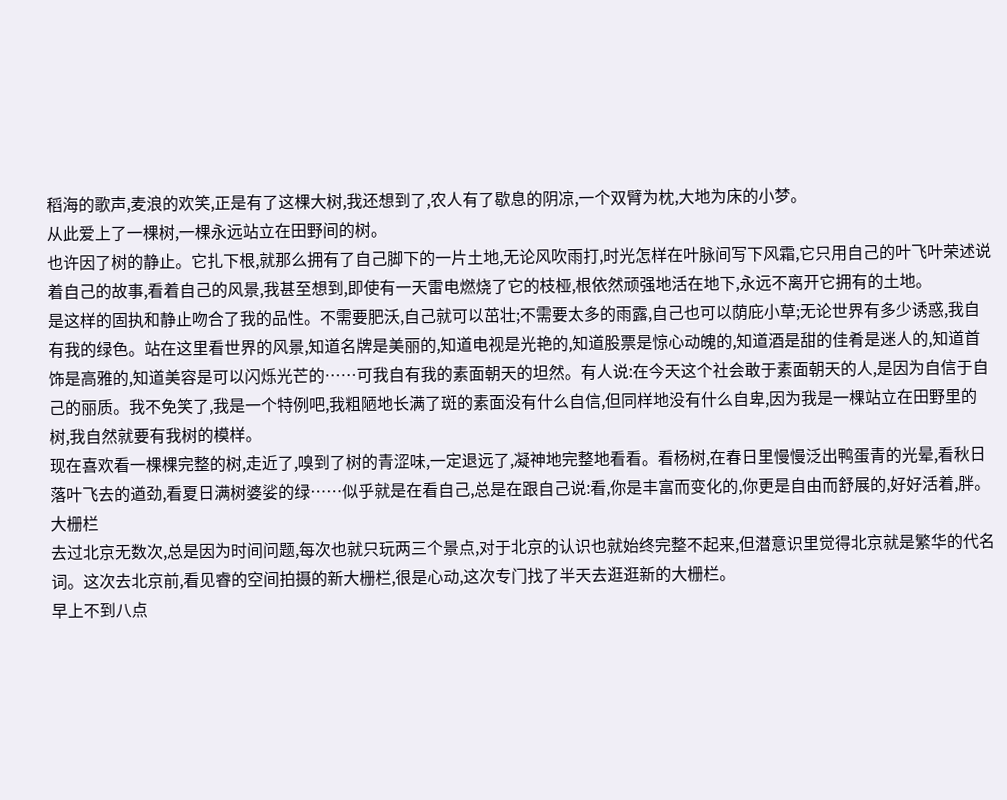稻海的歌声,麦浪的欢笑,正是有了这棵大树,我还想到了,农人有了歇息的阴凉,一个双臂为枕,大地为床的小梦。
从此爱上了一棵树,一棵永远站立在田野间的树。
也许因了树的静止。它扎下根,就那么拥有了自己脚下的一片土地,无论风吹雨打,时光怎样在叶脉间写下风霜,它只用自己的叶飞叶荣述说着自己的故事,看着自己的风景,我甚至想到,即使有一天雷电燃烧了它的枝桠,根依然顽强地活在地下,永远不离开它拥有的土地。
是这样的固执和静止吻合了我的品性。不需要肥沃,自己就可以茁壮;不需要太多的雨露,自己也可以荫庇小草;无论世界有多少诱惑,我自有我的绿色。站在这里看世界的风景,知道名牌是美丽的,知道电视是光艳的,知道股票是惊心动魄的,知道酒是甜的佳肴是迷人的,知道首饰是高雅的,知道美容是可以闪烁光芒的……可我自有我的素面朝天的坦然。有人说:在今天这个社会敢于素面朝天的人,是因为自信于自己的丽质。我不免笑了,我是一个特例吧,我粗陋地长满了斑的素面没有什么自信,但同样地没有什么自卑,因为我是一棵站立在田野里的树,我自然就要有我树的模样。
现在喜欢看一棵棵完整的树,走近了,嗅到了树的青涩味,一定退远了,凝神地完整地看看。看杨树,在春日里慢慢泛出鸭蛋青的光晕,看秋日落叶飞去的遒劲,看夏日满树婆娑的绿……似乎就是在看自己,总是在跟自己说:看,你是丰富而变化的,你更是自由而舒展的,好好活着,胖。 大栅栏
去过北京无数次,总是因为时间问题,每次也就只玩两三个景点,对于北京的认识也就始终完整不起来,但潜意识里觉得北京就是繁华的代名词。这次去北京前,看见睿的空间拍摄的新大栅栏,很是心动,这次专门找了半天去逛逛新的大栅栏。
早上不到八点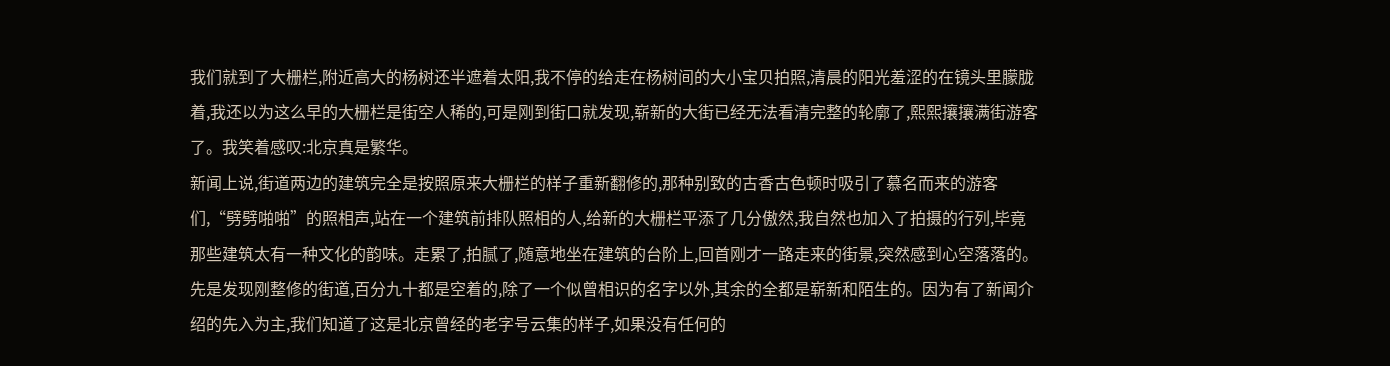我们就到了大栅栏,附近高大的杨树还半遮着太阳,我不停的给走在杨树间的大小宝贝拍照,清晨的阳光羞涩的在镜头里朦胧着,我还以为这么早的大栅栏是街空人稀的,可是刚到街口就发现,崭新的大街已经无法看清完整的轮廓了,熙熙攘攘满街游客了。我笑着感叹:北京真是繁华。
新闻上说,街道两边的建筑完全是按照原来大栅栏的样子重新翻修的,那种别致的古香古色顿时吸引了慕名而来的游客们,“劈劈啪啪”的照相声,站在一个建筑前排队照相的人,给新的大栅栏平添了几分傲然,我自然也加入了拍摄的行列,毕竟那些建筑太有一种文化的韵味。走累了,拍腻了,随意地坐在建筑的台阶上,回首刚才一路走来的街景,突然感到心空落落的。
先是发现刚整修的街道,百分九十都是空着的,除了一个似曾相识的名字以外,其余的全都是崭新和陌生的。因为有了新闻介绍的先入为主,我们知道了这是北京曾经的老字号云集的样子,如果没有任何的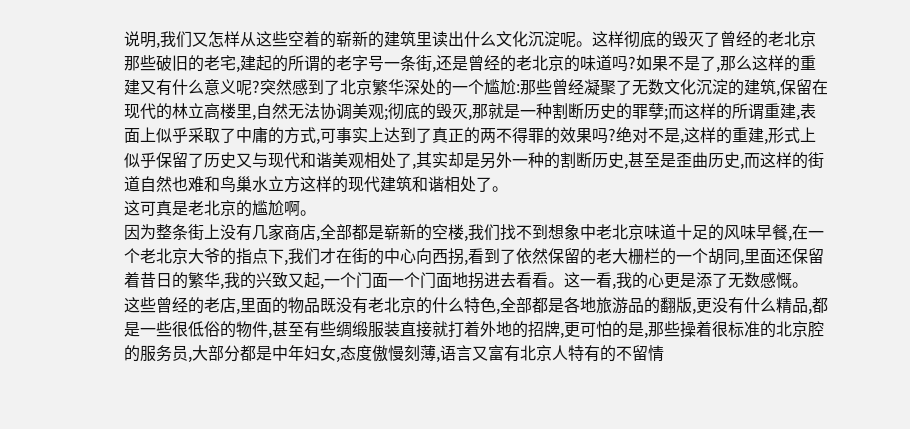说明,我们又怎样从这些空着的崭新的建筑里读出什么文化沉淀呢。这样彻底的毁灭了曾经的老北京那些破旧的老宅,建起的所谓的老字号一条街,还是曾经的老北京的味道吗?如果不是了,那么这样的重建又有什么意义呢?突然感到了北京繁华深处的一个尴尬:那些曾经凝聚了无数文化沉淀的建筑,保留在现代的林立高楼里,自然无法协调美观;彻底的毁灭,那就是一种割断历史的罪孽;而这样的所谓重建,表面上似乎采取了中庸的方式,可事实上达到了真正的两不得罪的效果吗?绝对不是,这样的重建,形式上似乎保留了历史又与现代和谐美观相处了,其实却是另外一种的割断历史,甚至是歪曲历史,而这样的街道自然也难和鸟巢水立方这样的现代建筑和谐相处了。
这可真是老北京的尴尬啊。
因为整条街上没有几家商店,全部都是崭新的空楼,我们找不到想象中老北京味道十足的风味早餐,在一个老北京大爷的指点下,我们才在街的中心向西拐,看到了依然保留的老大栅栏的一个胡同,里面还保留着昔日的繁华,我的兴致又起,一个门面一个门面地拐进去看看。这一看,我的心更是添了无数感慨。
这些曾经的老店,里面的物品既没有老北京的什么特色,全部都是各地旅游品的翻版,更没有什么精品,都是一些很低俗的物件,甚至有些绸缎服装直接就打着外地的招牌,更可怕的是,那些操着很标准的北京腔的服务员,大部分都是中年妇女,态度傲慢刻薄,语言又富有北京人特有的不留情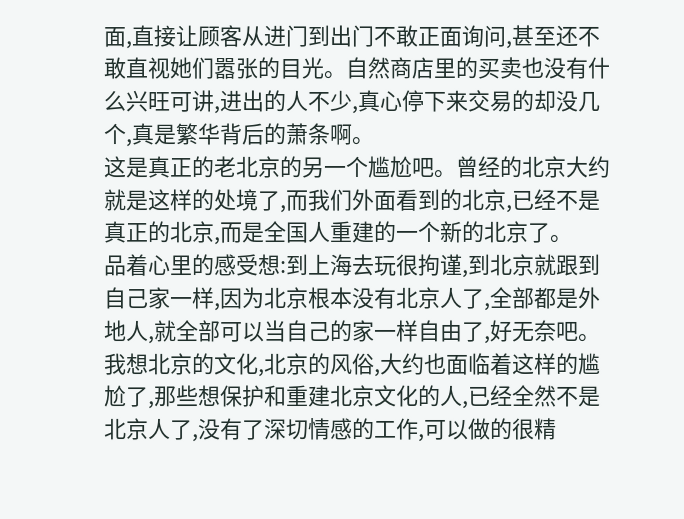面,直接让顾客从进门到出门不敢正面询问,甚至还不敢直视她们嚣张的目光。自然商店里的买卖也没有什么兴旺可讲,进出的人不少,真心停下来交易的却没几个,真是繁华背后的萧条啊。
这是真正的老北京的另一个尴尬吧。曾经的北京大约就是这样的处境了,而我们外面看到的北京,已经不是真正的北京,而是全国人重建的一个新的北京了。
品着心里的感受想:到上海去玩很拘谨,到北京就跟到自己家一样,因为北京根本没有北京人了,全部都是外地人,就全部可以当自己的家一样自由了,好无奈吧。我想北京的文化,北京的风俗,大约也面临着这样的尴尬了,那些想保护和重建北京文化的人,已经全然不是北京人了,没有了深切情感的工作,可以做的很精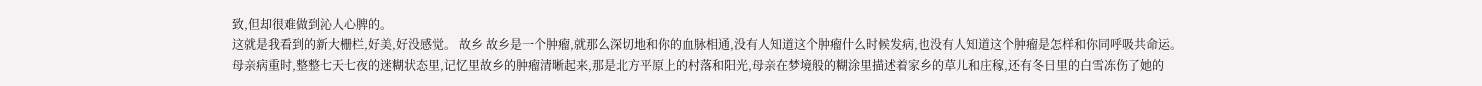致,但却很难做到沁人心脾的。
这就是我看到的新大栅栏,好美,好没感觉。 故乡 故乡是一个肿瘤,就那么深切地和你的血脉相通,没有人知道这个肿瘤什么时候发病,也没有人知道这个肿瘤是怎样和你同呼吸共命运。
母亲病重时,整整七天七夜的迷糊状态里,记忆里故乡的肿瘤清晰起来,那是北方平原上的村落和阳光,母亲在梦境般的糊涂里描述着家乡的草儿和庄稼,还有冬日里的白雪冻伤了她的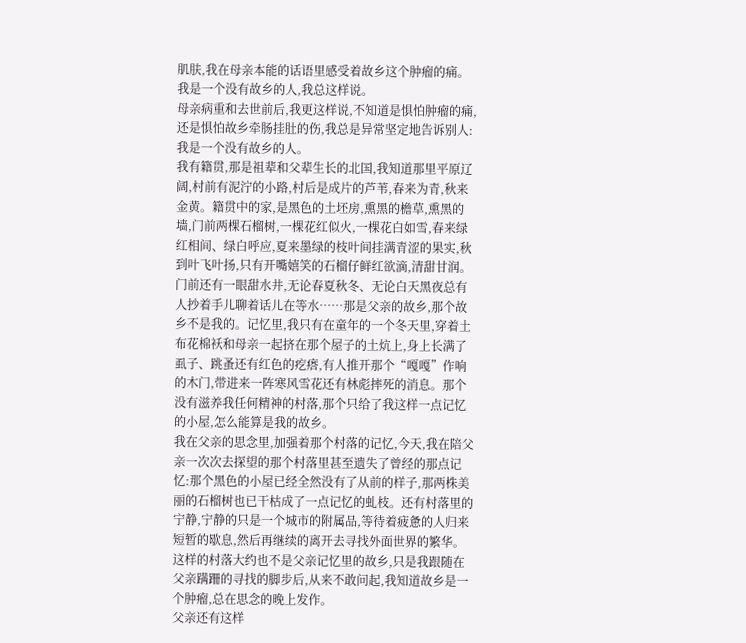肌肤,我在母亲本能的话语里感受着故乡这个肿瘤的痛。
我是一个没有故乡的人,我总这样说。
母亲病重和去世前后,我更这样说,不知道是惧怕肿瘤的痛,还是惧怕故乡牵肠挂肚的伤,我总是异常坚定地告诉别人:我是一个没有故乡的人。
我有籍贯,那是祖辈和父辈生长的北国,我知道那里平原辽阔,村前有泥泞的小路,村后是成片的芦苇,春来为青,秋来金黄。籍贯中的家,是黑色的土坯房,熏黑的檐草,熏黑的墙,门前两棵石榴树,一棵花红似火,一棵花白如雪,春来绿红相间、绿白呼应,夏来墨绿的枝叶间挂满青涩的果实,秋到叶飞叶扬,只有开嘴嬉笑的石榴仔鲜红欲滴,清甜甘润。门前还有一眼甜水井,无论春夏秋冬、无论白天黑夜总有人抄着手儿聊着话儿在等水……那是父亲的故乡,那个故乡不是我的。记忆里,我只有在童年的一个冬天里,穿着土布花棉袄和母亲一起挤在那个屋子的土炕上,身上长满了虱子、跳蚤还有红色的疙瘩,有人推开那个“嘎嘎”作响的木门,带进来一阵寒风雪花还有林彪摔死的消息。那个没有滋养我任何精神的村落,那个只给了我这样一点记忆的小屋,怎么能算是我的故乡。
我在父亲的思念里,加强着那个村落的记忆,今天,我在陪父亲一次次去探望的那个村落里甚至遗失了曾经的那点记忆:那个黑色的小屋已经全然没有了从前的样子,那两株美丽的石榴树也已干枯成了一点记忆的虬枝。还有村落里的宁静,宁静的只是一个城市的附属品,等待着疲惫的人归来短暂的歇息,然后再继续的离开去寻找外面世界的繁华。这样的村落大约也不是父亲记忆里的故乡,只是我跟随在父亲蹒跚的寻找的脚步后,从来不敢问起,我知道故乡是一个肿瘤,总在思念的晚上发作。
父亲还有这样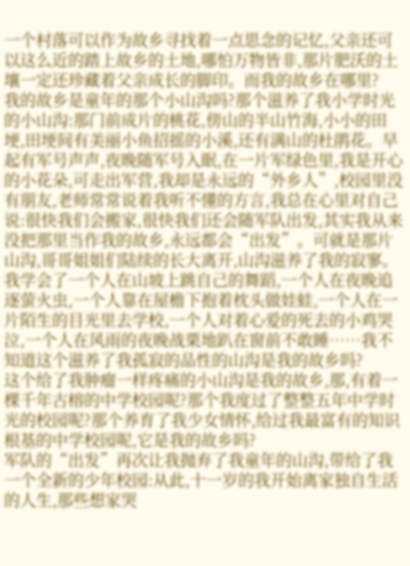一个村落可以作为故乡寻找着一点思念的记忆,父亲还可以这么近的踏上故乡的土地,哪怕万物皆非,那片肥沃的土壤一定还珍藏着父亲成长的脚印。而我的故乡在哪里?
我的故乡是童年的那个小山沟吗?那个滋养了我小学时光的小山沟:那门前成片的桃花,傍山的半山竹海,小小的田埂,田埂间有美丽小鱼招摇的小溪,还有满山的杜鹃花。早起有军号声声,夜晚随军号入眠,在一片军绿色里,我是开心的小花朵,可走出军营,我却是永远的“外乡人”,校园里没有朋友,老师常常说着我听不懂的方言,我总在心里对自己说:很快我们会搬家,很快我们还会随军队出发,其实我从来没把那里当作我的故乡,永远都会“出发”。可就是那片山沟,哥哥姐姐们陆续的长大离开,山沟滋养了我的寂寥。我学会了一个人在山坡上跳自己的舞蹈,一个人在夜晚追逐萤火虫,一个人靠在屋檐下抱着枕头做娃蛙,一个人在一片陌生的目光里去学校,一个人对着心爱的死去的小鸡哭泣,一个人在风雨的夜晚战栗地趴在窗前不敢睡……我不知道这个滋养了我孤寂的品性的山沟是我的故乡吗?
这个给了我肿瘤一样疼痛的小山沟是我的故乡,那,有着一棵千年古榕的中学校园呢?那个我度过了整整五年中学时光的校园呢?那个养育了我少女情怀,给过我最富有的知识根基的中学校园呢,它是我的故乡吗?
军队的“出发”再次让我抛弃了我童年的山沟,带给了我一个全新的少年校园:从此,十一岁的我开始离家独自生活的人生,那些想家哭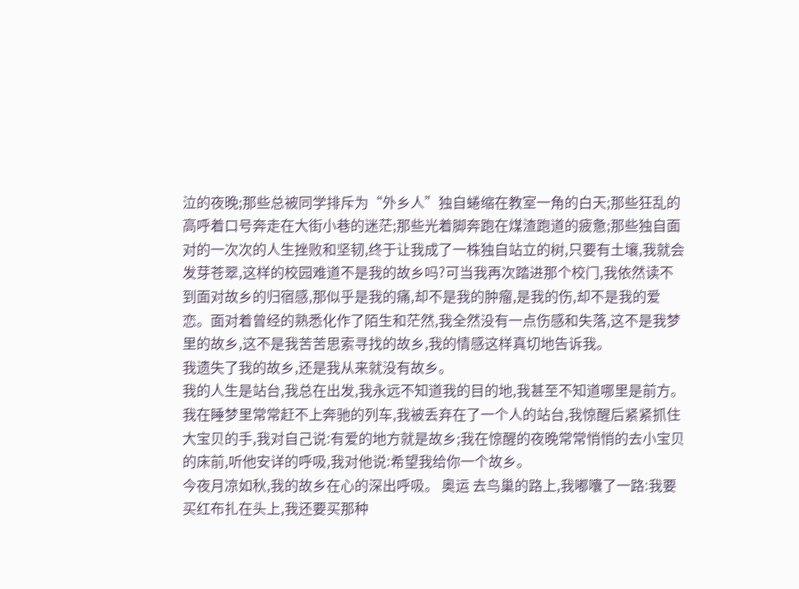泣的夜晚;那些总被同学排斥为“外乡人”独自蜷缩在教室一角的白天;那些狂乱的高呼着口号奔走在大街小巷的迷茫;那些光着脚奔跑在煤渣跑道的疲惫;那些独自面对的一次次的人生挫败和坚韧,终于让我成了一株独自站立的树,只要有土壤,我就会发芽苍翠,这样的校园难道不是我的故乡吗?可当我再次踏进那个校门,我依然读不到面对故乡的归宿感,那似乎是我的痛,却不是我的肿瘤,是我的伤,却不是我的爱恋。面对着曾经的熟悉化作了陌生和茫然,我全然没有一点伤感和失落,这不是我梦里的故乡,这不是我苦苦思索寻找的故乡,我的情感这样真切地告诉我。
我遗失了我的故乡,还是我从来就没有故乡。
我的人生是站台,我总在出发,我永远不知道我的目的地,我甚至不知道哪里是前方。我在睡梦里常常赶不上奔驰的列车,我被丢弃在了一个人的站台,我惊醒后紧紧抓住大宝贝的手,我对自己说:有爱的地方就是故乡;我在惊醒的夜晚常常悄悄的去小宝贝的床前,听他安详的呼吸,我对他说:希望我给你一个故乡。
今夜月凉如秋,我的故乡在心的深出呼吸。 奥运 去鸟巢的路上,我嘟囔了一路:我要买红布扎在头上,我还要买那种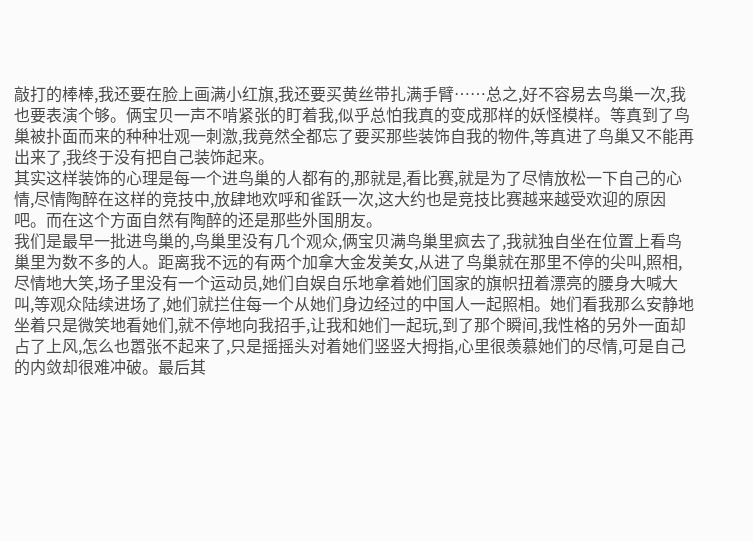敲打的棒棒,我还要在脸上画满小红旗,我还要买黄丝带扎满手臂……总之,好不容易去鸟巢一次,我也要表演个够。俩宝贝一声不啃紧张的盯着我,似乎总怕我真的变成那样的妖怪模样。等真到了鸟巢被扑面而来的种种壮观一刺激,我竟然全都忘了要买那些装饰自我的物件,等真进了鸟巢又不能再出来了,我终于没有把自己装饰起来。
其实这样装饰的心理是每一个进鸟巢的人都有的,那就是,看比赛,就是为了尽情放松一下自己的心情,尽情陶醉在这样的竞技中,放肆地欢呼和雀跃一次,这大约也是竞技比赛越来越受欢迎的原因吧。而在这个方面自然有陶醉的还是那些外国朋友。
我们是最早一批进鸟巢的,鸟巢里没有几个观众,俩宝贝满鸟巢里疯去了,我就独自坐在位置上看鸟巢里为数不多的人。距离我不远的有两个加拿大金发美女,从进了鸟巢就在那里不停的尖叫,照相,尽情地大笑,场子里没有一个运动员,她们自娱自乐地拿着她们国家的旗帜扭着漂亮的腰身大喊大叫,等观众陆续进场了,她们就拦住每一个从她们身边经过的中国人一起照相。她们看我那么安静地坐着只是微笑地看她们,就不停地向我招手,让我和她们一起玩,到了那个瞬间,我性格的另外一面却占了上风,怎么也嚣张不起来了,只是摇摇头对着她们竖竖大拇指,心里很羡慕她们的尽情,可是自己的内敛却很难冲破。最后其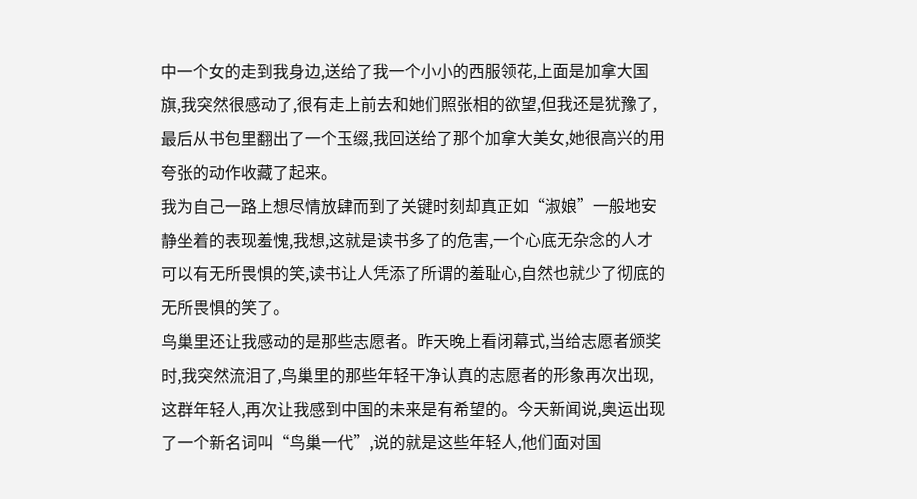中一个女的走到我身边,送给了我一个小小的西服领花,上面是加拿大国旗,我突然很感动了,很有走上前去和她们照张相的欲望,但我还是犹豫了,最后从书包里翻出了一个玉缀,我回送给了那个加拿大美女,她很高兴的用夸张的动作收藏了起来。
我为自己一路上想尽情放肆而到了关键时刻却真正如“淑娘”一般地安静坐着的表现羞愧,我想,这就是读书多了的危害,一个心底无杂念的人才可以有无所畏惧的笑,读书让人凭添了所谓的羞耻心,自然也就少了彻底的无所畏惧的笑了。
鸟巢里还让我感动的是那些志愿者。昨天晚上看闭幕式,当给志愿者颁奖时,我突然流泪了,鸟巢里的那些年轻干净认真的志愿者的形象再次出现,这群年轻人,再次让我感到中国的未来是有希望的。今天新闻说,奥运出现了一个新名词叫“鸟巢一代”,说的就是这些年轻人,他们面对国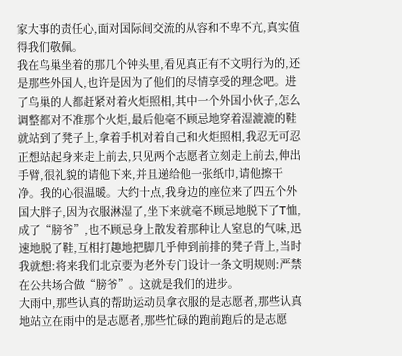家大事的责任心,面对国际间交流的从容和不卑不亢,真实值得我们敬佩。
我在鸟巢坐着的那几个钟头里,看见真正有不文明行为的,还是那些外国人,也许是因为了他们的尽情享受的理念吧。进了鸟巢的人都赶紧对着火炬照相,其中一个外国小伙子,怎么调整都对不准那个火炬,最后他毫不顾忌地穿着湿漉漉的鞋就站到了凳子上,拿着手机对着自己和火炬照相,我忍无可忍正想站起身来走上前去,只见两个志愿者立刻走上前去,伸出手臂,很礼貌的请他下来,并且递给他一张纸巾,请他擦干净。我的心很温暖。大约十点,我身边的座位来了四五个外国大胖子,因为衣服淋湿了,坐下来就毫不顾忌地脱下了T恤,成了“膀爷”,也不顾忌身上散发着那种让人窒息的气味,迅速地脱了鞋,互相打趣地把脚几乎伸到前排的凳子背上,当时我就想:将来我们北京要为老外专门设计一条文明规则:严禁在公共场合做“膀爷”。这就是我们的进步。
大雨中,那些认真的帮助运动员拿衣服的是志愿者,那些认真地站立在雨中的是志愿者,那些忙碌的跑前跑后的是志愿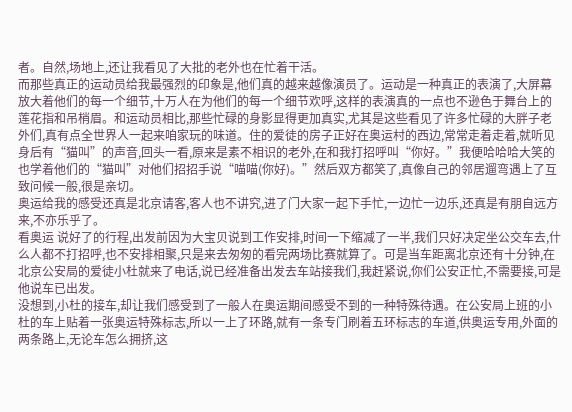者。自然,场地上,还让我看见了大批的老外也在忙着干活。
而那些真正的运动员给我最强烈的印象是,他们真的越来越像演员了。运动是一种真正的表演了,大屏幕放大着他们的每一个细节,十万人在为他们的每一个细节欢呼,这样的表演真的一点也不逊色于舞台上的莲花指和吊梢眉。和运动员相比,那些忙碌的身影显得更加真实,尤其是这些看见了许多忙碌的大胖子老外们,真有点全世界人一起来咱家玩的味道。住的爱徒的房子正好在奥运村的西边,常常走着走着,就听见身后有“猫叫”的声音,回头一看,原来是素不相识的老外,在和我打招呼叫“你好。”我便哈哈哈大笑的也学着他们的“猫叫”对他们招招手说“喵喵(你好)。”然后双方都笑了,真像自己的邻居遛弯遇上了互致问候一般,很是亲切。
奥运给我的感受还真是北京请客,客人也不讲究,进了门大家一起下手忙,一边忙一边乐,还真是有朋自远方来,不亦乐乎了。
看奥运 说好了的行程,出发前因为大宝贝说到工作安排,时间一下缩减了一半,我们只好决定坐公交车去,什么人都不打招呼,也不安排相聚,只是来去匆匆的看完两场比赛就算了。可是当车距离北京还有十分钟,在北京公安局的爱徒小杜就来了电话,说已经准备出发去车站接我们,我赶紧说,你们公安正忙,不需要接,可是他说车已出发。
没想到,小杜的接车,却让我们感受到了一般人在奥运期间感受不到的一种特殊待遇。在公安局上班的小杜的车上贴着一张奥运特殊标志,所以一上了环路,就有一条专门刷着五环标志的车道,供奥运专用,外面的两条路上,无论车怎么拥挤,这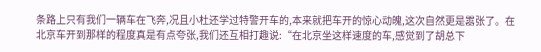条路上只有我们一辆车在飞奔,况且小杜还学过特警开车的,本来就把车开的惊心动魄,这次自然更是嚣张了。在北京车开到那样的程度真是有点夸张,我们还互相打趣说:“在北京坐这样速度的车,感觉到了胡总下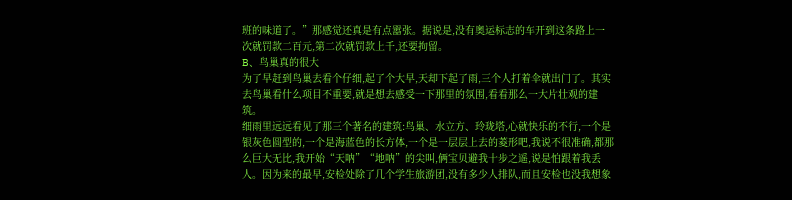班的味道了。”那感觉还真是有点嚣张。据说是,没有奥运标志的车开到这条路上一次就罚款二百元,第二次就罚款上千,还要拘留。
B、鸟巢真的很大
为了早赶到鸟巢去看个仔细,起了个大早,天却下起了雨,三个人打着伞就出门了。其实去鸟巢看什么项目不重要,就是想去感受一下那里的氛围,看看那么一大片壮观的建筑。
细雨里远远看见了那三个著名的建筑:鸟巢、水立方、玲珑塔,心就快乐的不行,一个是银灰色圆型的,一个是海蓝色的长方体,一个是一层层上去的菱形吧,我说不很准确,都那么巨大无比,我开始“天呐”“地呐”的尖叫,俩宝贝避我十步之遥,说是怕跟着我丢人。因为来的最早,安检处除了几个学生旅游团,没有多少人排队,而且安检也没我想象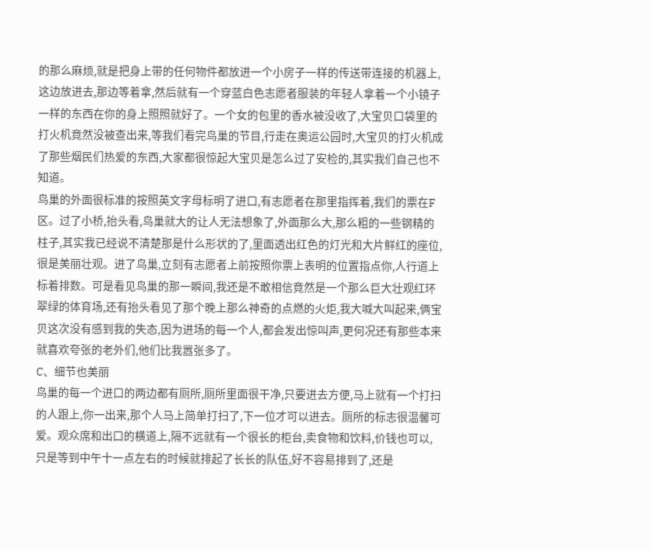的那么麻烦,就是把身上带的任何物件都放进一个小房子一样的传送带连接的机器上,这边放进去,那边等着拿,然后就有一个穿蓝白色志愿者服装的年轻人拿着一个小镜子一样的东西在你的身上照照就好了。一个女的包里的香水被没收了,大宝贝口袋里的打火机竟然没被查出来,等我们看完鸟巢的节目,行走在奥运公园时,大宝贝的打火机成了那些烟民们热爱的东西,大家都很惊起大宝贝是怎么过了安检的,其实我们自己也不知道。
鸟巢的外面很标准的按照英文字母标明了进口,有志愿者在那里指挥着,我们的票在F区。过了小桥,抬头看,鸟巢就大的让人无法想象了,外面那么大,那么粗的一些钢精的柱子,其实我已经说不清楚那是什么形状的了,里面透出红色的灯光和大片鲜红的座位,很是美丽壮观。进了鸟巢,立刻有志愿者上前按照你票上表明的位置指点你,人行道上标着排数。可是看见鸟巢的那一瞬间,我还是不敢相信竟然是一个那么巨大壮观红环翠绿的体育场,还有抬头看见了那个晚上那么神奇的点燃的火炬,我大喊大叫起来,俩宝贝这次没有感到我的失态,因为进场的每一个人,都会发出惊叫声,更何况还有那些本来就喜欢夸张的老外们,他们比我嚣张多了。
C、细节也美丽
鸟巢的每一个进口的两边都有厕所,厕所里面很干净,只要进去方便,马上就有一个打扫的人跟上,你一出来,那个人马上简单打扫了,下一位才可以进去。厕所的标志很温馨可爱。观众席和出口的横道上,隔不远就有一个很长的柜台,卖食物和饮料,价钱也可以,只是等到中午十一点左右的时候就排起了长长的队伍,好不容易排到了,还是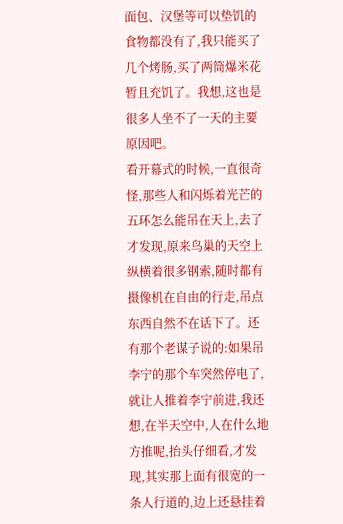面包、汉堡等可以垫饥的食物都没有了,我只能买了几个烤肠,买了两筒爆米花暂且充饥了。我想,这也是很多人坐不了一天的主要原因吧。
看开幕式的时候,一直很奇怪,那些人和闪烁着光芒的五环怎么能吊在天上,去了才发现,原来鸟巢的天空上纵横着很多钢索,随时都有摄像机在自由的行走,吊点东西自然不在话下了。还有那个老谋子说的:如果吊李宁的那个车突然停电了,就让人推着李宁前进,我还想,在半天空中,人在什么地方推呢,抬头仔细看,才发现,其实那上面有很宽的一条人行道的,边上还悬挂着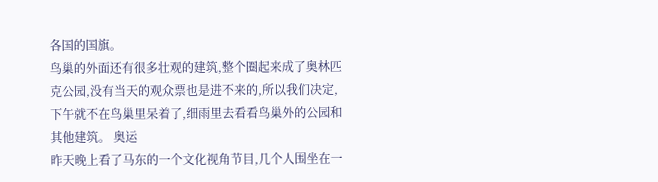各国的国旗。
鸟巢的外面还有很多壮观的建筑,整个圈起来成了奥林匹克公园,没有当天的观众票也是进不来的,所以我们决定,下午就不在鸟巢里呆着了,细雨里去看看鸟巢外的公园和其他建筑。 奥运
昨天晚上看了马东的一个文化视角节目,几个人围坐在一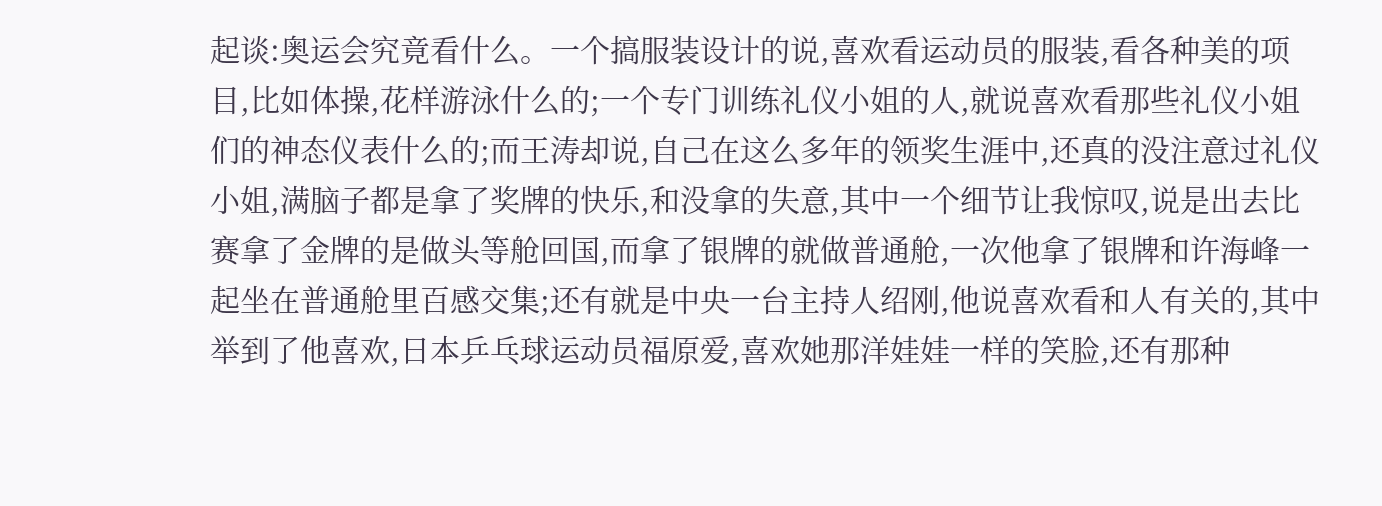起谈:奥运会究竟看什么。一个搞服装设计的说,喜欢看运动员的服装,看各种美的项目,比如体操,花样游泳什么的;一个专门训练礼仪小姐的人,就说喜欢看那些礼仪小姐们的神态仪表什么的;而王涛却说,自己在这么多年的领奖生涯中,还真的没注意过礼仪小姐,满脑子都是拿了奖牌的快乐,和没拿的失意,其中一个细节让我惊叹,说是出去比赛拿了金牌的是做头等舱回国,而拿了银牌的就做普通舱,一次他拿了银牌和许海峰一起坐在普通舱里百感交集;还有就是中央一台主持人绍刚,他说喜欢看和人有关的,其中举到了他喜欢,日本乒乓球运动员福原爱,喜欢她那洋娃娃一样的笑脸,还有那种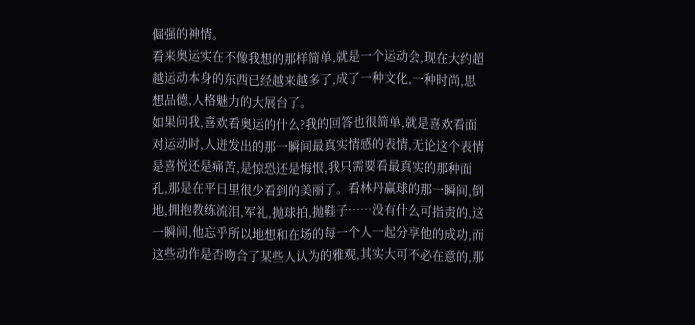倔强的神情。
看来奥运实在不像我想的那样简单,就是一个运动会,现在大约超越运动本身的东西已经越来越多了,成了一种文化,一种时尚,思想品德,人格魅力的大展台了。
如果问我,喜欢看奥运的什么?我的回答也很简单,就是喜欢看面对运动时,人迸发出的那一瞬间最真实情感的表情,无论这个表情是喜悦还是痛苦,是惊恐还是悔恨,我只需要看最真实的那种面孔,那是在平日里很少看到的美丽了。看林丹赢球的那一瞬间,倒地,拥抱教练流泪,军礼,抛球拍,抛鞋子……没有什么可指责的,这一瞬间,他忘乎所以地想和在场的每一个人一起分享他的成功,而这些动作是否吻合了某些人认为的雅观,其实大可不必在意的,那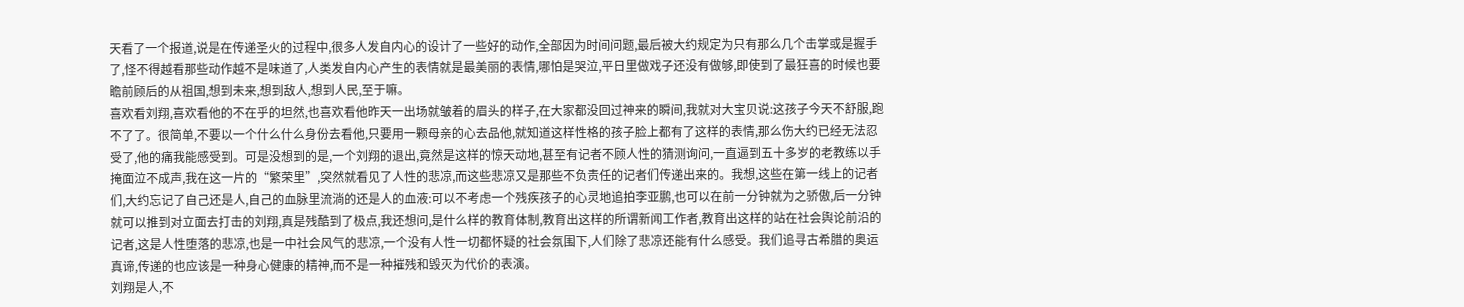天看了一个报道,说是在传递圣火的过程中,很多人发自内心的设计了一些好的动作,全部因为时间问题,最后被大约规定为只有那么几个击掌或是握手了,怪不得越看那些动作越不是味道了,人类发自内心产生的表情就是最美丽的表情,哪怕是哭泣,平日里做戏子还没有做够,即使到了最狂喜的时候也要瞻前顾后的从祖国,想到未来,想到敌人,想到人民,至于嘛。
喜欢看刘翔,喜欢看他的不在乎的坦然,也喜欢看他昨天一出场就皱着的眉头的样子,在大家都没回过神来的瞬间,我就对大宝贝说:这孩子今天不舒服,跑不了了。很简单,不要以一个什么什么身份去看他,只要用一颗母亲的心去品他,就知道这样性格的孩子脸上都有了这样的表情,那么伤大约已经无法忍受了,他的痛我能感受到。可是没想到的是,一个刘翔的退出,竟然是这样的惊天动地,甚至有记者不顾人性的猜测询问,一直逼到五十多岁的老教练以手掩面泣不成声,我在这一片的“繁荣里”,突然就看见了人性的悲凉,而这些悲凉又是那些不负责任的记者们传递出来的。我想,这些在第一线上的记者们,大约忘记了自己还是人,自己的血脉里流淌的还是人的血液:可以不考虑一个残疾孩子的心灵地追拍李亚鹏,也可以在前一分钟就为之骄傲,后一分钟就可以推到对立面去打击的刘翔,真是残酷到了极点,我还想问,是什么样的教育体制,教育出这样的所谓新闻工作者,教育出这样的站在社会舆论前沿的记者,这是人性堕落的悲凉,也是一中社会风气的悲凉,一个没有人性一切都怀疑的社会氛围下,人们除了悲凉还能有什么感受。我们追寻古希腊的奥运真谛,传递的也应该是一种身心健康的精神,而不是一种摧残和毁灭为代价的表演。
刘翔是人,不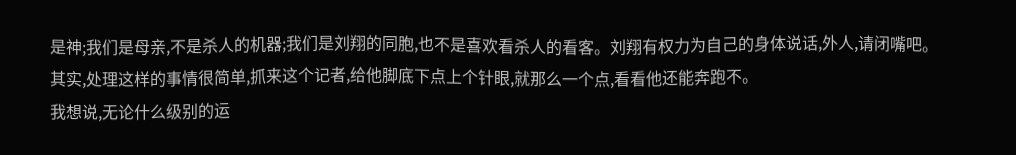是神;我们是母亲,不是杀人的机器;我们是刘翔的同胞,也不是喜欢看杀人的看客。刘翔有权力为自己的身体说话,外人,请闭嘴吧。
其实,处理这样的事情很简单,抓来这个记者,给他脚底下点上个针眼,就那么一个点,看看他还能奔跑不。
我想说,无论什么级别的运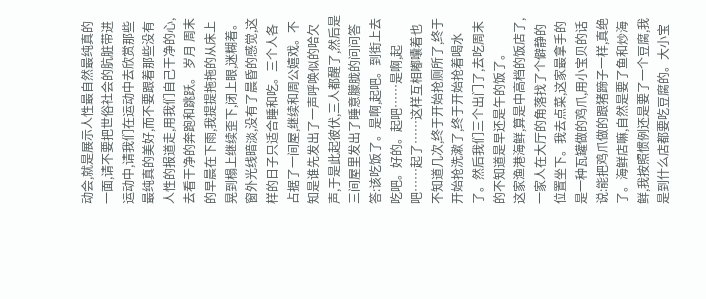动会,就是展示人性最自然最纯真的一面,请不要把世俗社会的肮脏带进运动中,请我们在运动中去欣赏那些最纯真的美好,而不要跟着那些没有人性的报道走,用我们自己干净的心,去看干净的奔跑和跳跃。 岁月 周末的早晨在下雨,我提提拖拖的从床上晃到榻上继续歪下,闭上眼,迷糊着。窗外光线暗淡,没有了晨昏的感觉,这样的日子只适合睡和吃。三个人各占据了一间屋,继续和周公嬉戏。不知是谁先发出了一声呼唤似的哈欠声,于是此起彼伏,三人都醒了,然后是三间屋里发出了睡意朦胧的问问答答:该吃饭了。是啊,起吧。到街上去吃吧。好的。起吧……是啊,起吧……起了……这样互相嘟囔着也不知道几次,终于开始抢厕所了,终于开始抢洗漱了,终于开始抢着喝水了。然后我们三个出门了,去吃周末的不知道是早还是午的饭了。
这家渔港海鲜,算是中高档的饭店了,一家人在大厅的角落找了个僻静的位置坐下。我去点菜,这家最拿手的是一种瓦罐做的鸡爪,用小宝贝的话说:能把鸡爪做的跟猪蹄子一样,真绝了。海鲜店嘛,自然是要了鱼和炒海鲜,我按照惯例还是要了一个豆腐,我是到什么店都要吃豆腐的。大小宝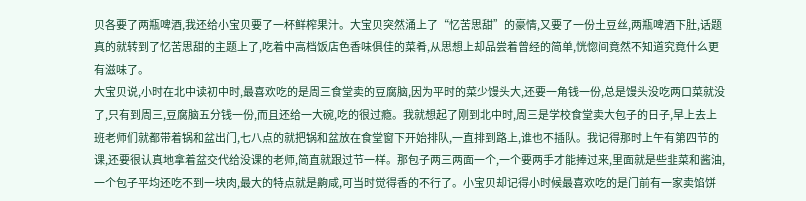贝各要了两瓶啤酒,我还给小宝贝要了一杯鲜榨果汁。大宝贝突然涌上了“忆苦思甜”的豪情,又要了一份土豆丝,两瓶啤酒下肚,话题真的就转到了忆苦思甜的主题上了,吃着中高档饭店色香味俱佳的菜肴,从思想上却品尝着曾经的简单,恍惚间竟然不知道究竟什么更有滋味了。
大宝贝说,小时在北中读初中时,最喜欢吃的是周三食堂卖的豆腐脑,因为平时的菜少馒头大,还要一角钱一份,总是馒头没吃两口菜就没了,只有到周三,豆腐脑五分钱一份,而且还给一大碗,吃的很过瘾。我就想起了刚到北中时,周三是学校食堂卖大包子的日子,早上去上班老师们就都带着锅和盆出门,七八点的就把锅和盆放在食堂窗下开始排队,一直排到路上,谁也不插队。我记得那时上午有第四节的课,还要很认真地拿着盆交代给没课的老师,简直就跟过节一样。那包子两三两面一个,一个要两手才能捧过来,里面就是些韭菜和酱油,一个包子平均还吃不到一块肉,最大的特点就是齁咸,可当时觉得香的不行了。小宝贝却记得小时候最喜欢吃的是门前有一家卖馅饼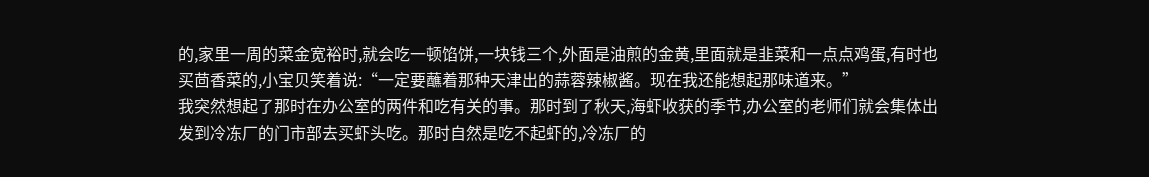的,家里一周的菜金宽裕时,就会吃一顿馅饼,一块钱三个,外面是油煎的金黄,里面就是韭菜和一点点鸡蛋,有时也买茴香菜的,小宝贝笑着说:“一定要蘸着那种天津出的蒜蓉辣椒酱。现在我还能想起那味道来。”
我突然想起了那时在办公室的两件和吃有关的事。那时到了秋天,海虾收获的季节,办公室的老师们就会集体出发到冷冻厂的门市部去买虾头吃。那时自然是吃不起虾的,冷冻厂的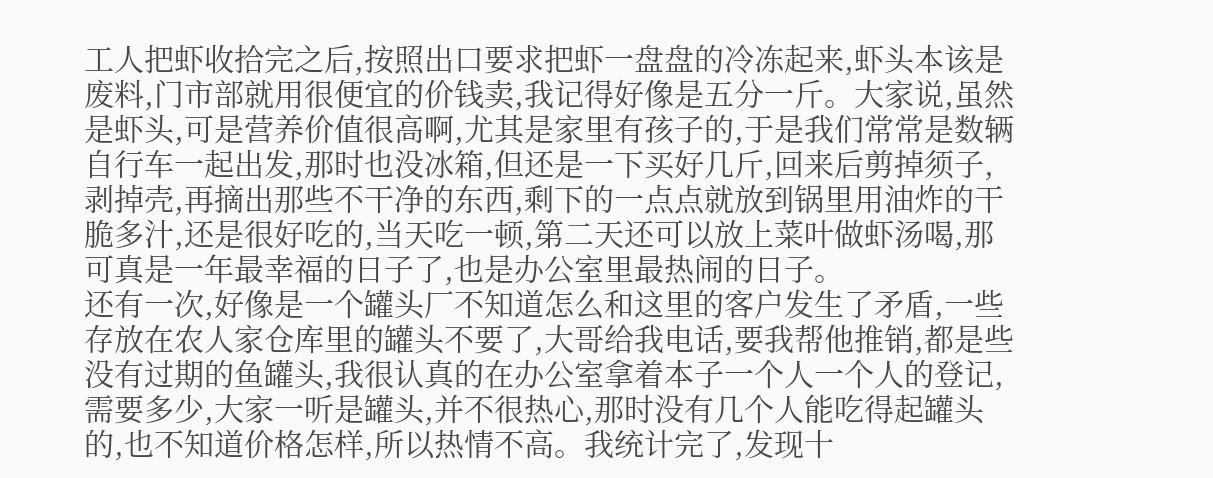工人把虾收拾完之后,按照出口要求把虾一盘盘的冷冻起来,虾头本该是废料,门市部就用很便宜的价钱卖,我记得好像是五分一斤。大家说,虽然是虾头,可是营养价值很高啊,尤其是家里有孩子的,于是我们常常是数辆自行车一起出发,那时也没冰箱,但还是一下买好几斤,回来后剪掉须子,剥掉壳,再摘出那些不干净的东西,剩下的一点点就放到锅里用油炸的干脆多汁,还是很好吃的,当天吃一顿,第二天还可以放上菜叶做虾汤喝,那可真是一年最幸福的日子了,也是办公室里最热闹的日子。
还有一次,好像是一个罐头厂不知道怎么和这里的客户发生了矛盾,一些存放在农人家仓库里的罐头不要了,大哥给我电话,要我帮他推销,都是些没有过期的鱼罐头,我很认真的在办公室拿着本子一个人一个人的登记,需要多少,大家一听是罐头,并不很热心,那时没有几个人能吃得起罐头的,也不知道价格怎样,所以热情不高。我统计完了,发现十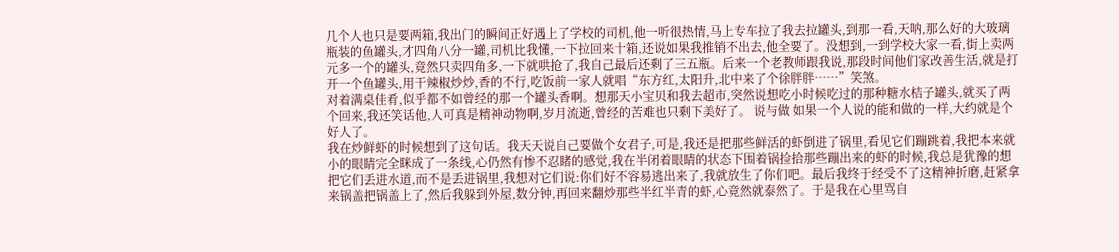几个人也只是要两箱,我出门的瞬间正好遇上了学校的司机,他一听很热情,马上专车拉了我去拉罐头,到那一看,天呐,那么好的大玻璃瓶装的鱼罐头,才四角八分一罐,司机比我懂,一下拉回来十箱,还说如果我推销不出去,他全要了。没想到,一到学校大家一看,街上卖两元多一个的罐头,竟然只卖四角多,一下就哄抢了,我自己最后还剩了三五瓶。后来一个老教师跟我说,那段时间他们家改善生活,就是打开一个鱼罐头,用干辣椒炒炒,香的不行,吃饭前一家人就唱“东方红,太阳升,北中来了个徐胖胖……”笑煞。
对着满桌佳肴,似乎都不如曾经的那一个罐头香啊。想那天小宝贝和我去超市,突然说想吃小时候吃过的那种糖水桔子罐头,就买了两个回来,我还笑话他,人可真是精神动物啊,岁月流逝,曾经的苦难也只剩下美好了。 说与做 如果一个人说的能和做的一样,大约就是个好人了。
我在炒鲜虾的时候想到了这句话。我天天说自己要做个女君子,可是,我还是把那些鲜活的虾倒进了锅里,看见它们蹦跳着,我把本来就小的眼睛完全眯成了一条线,心仍然有惨不忍睹的感觉,我在半闭着眼睛的状态下围着锅捡拾那些蹦出来的虾的时候,我总是犹豫的想把它们丢进水道,而不是丢进锅里,我想对它们说:你们好不容易逃出来了,我就放生了你们吧。最后我终于经受不了这精神折磨,赶紧拿来锅盖把锅盖上了,然后我躲到外屋,数分钟,再回来翻炒那些半红半青的虾,心竟然就泰然了。于是我在心里骂自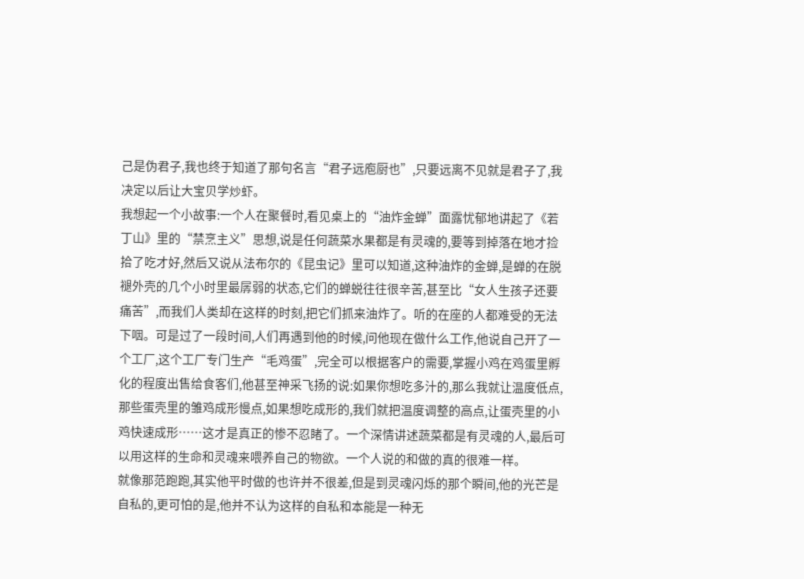己是伪君子,我也终于知道了那句名言“君子远庖厨也”,只要远离不见就是君子了,我决定以后让大宝贝学炒虾。
我想起一个小故事:一个人在聚餐时,看见桌上的“油炸金蝉”面露忧郁地讲起了《若丁山》里的“禁烹主义”思想,说是任何蔬菜水果都是有灵魂的,要等到掉落在地才捡拾了吃才好,然后又说从法布尔的《昆虫记》里可以知道,这种油炸的金蝉,是蝉的在脱褪外壳的几个小时里最孱弱的状态,它们的蝉蜕往往很辛苦,甚至比“女人生孩子还要痛苦”,而我们人类却在这样的时刻,把它们抓来油炸了。听的在座的人都难受的无法下咽。可是过了一段时间,人们再遇到他的时候,问他现在做什么工作,他说自己开了一个工厂,这个工厂专门生产“毛鸡蛋”,完全可以根据客户的需要,掌握小鸡在鸡蛋里孵化的程度出售给食客们,他甚至神采飞扬的说:如果你想吃多汁的,那么我就让温度低点,那些蛋壳里的雏鸡成形慢点,如果想吃成形的,我们就把温度调整的高点,让蛋壳里的小鸡快速成形……这才是真正的惨不忍睹了。一个深情讲述蔬菜都是有灵魂的人,最后可以用这样的生命和灵魂来喂养自己的物欲。一个人说的和做的真的很难一样。
就像那范跑跑,其实他平时做的也许并不很差,但是到灵魂闪烁的那个瞬间,他的光芒是自私的,更可怕的是,他并不认为这样的自私和本能是一种无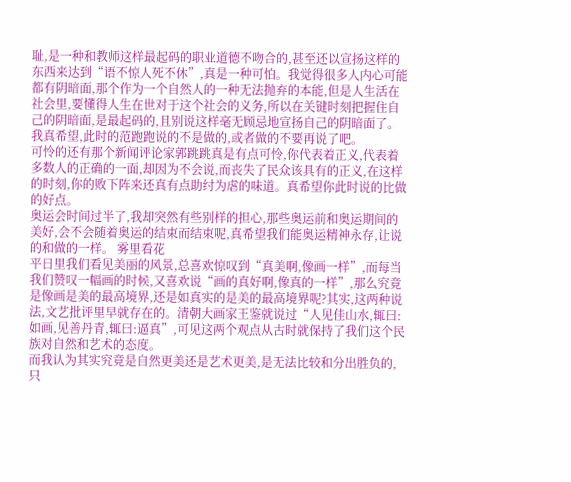耻,是一种和教师这样最起码的职业道德不吻合的,甚至还以宣扬这样的东西来达到“语不惊人死不休”,真是一种可怕。我觉得很多人内心可能都有阴暗面,那个作为一个自然人的一种无法抛弃的本能,但是人生活在社会里,要懂得人生在世对于这个社会的义务,所以在关键时刻把握住自己的阴暗面,是最起码的,且别说这样毫无顾忌地宣扬自己的阴暗面了。我真希望,此时的范跑跑说的不是做的,或者做的不要再说了吧。
可怜的还有那个新闻评论家郭跳跳真是有点可怜,你代表着正义,代表着多数人的正确的一面,却因为不会说,而丧失了民众该具有的正义,在这样的时刻,你的败下阵来还真有点助纣为虐的味道。真希望你此时说的比做的好点。
奥运会时间过半了,我却突然有些别样的担心,那些奥运前和奥运期间的美好,会不会随着奥运的结束而结束呢,真希望我们能奥运精神永存,让说的和做的一样。 雾里看花
平日里我们看见美丽的风景,总喜欢惊叹到“真美啊,像画一样”,而每当我们赞叹一幅画的时候,又喜欢说“画的真好啊,像真的一样”,那么究竟是像画是美的最高境界,还是如真实的是美的最高境界呢?其实,这两种说法,文艺批评里早就存在的。清朝大画家王鉴就说过“人见佳山水,辄曰:如画,见善丹青,辄曰:逼真”,可见这两个观点从古时就保持了我们这个民族对自然和艺术的态度。
而我认为其实究竟是自然更美还是艺术更美,是无法比较和分出胜负的,只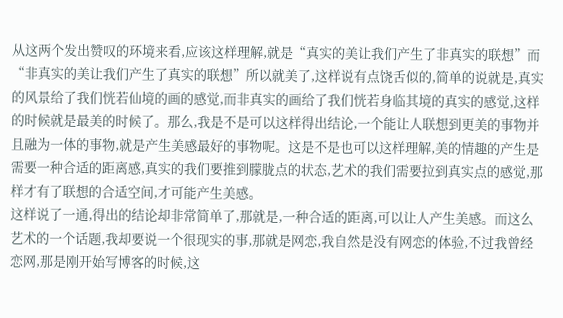从这两个发出赞叹的环境来看,应该这样理解,就是“真实的美让我们产生了非真实的联想”而“非真实的美让我们产生了真实的联想”所以就美了,这样说有点饶舌似的,简单的说就是,真实的风景给了我们恍若仙境的画的感觉,而非真实的画给了我们恍若身临其境的真实的感觉,这样的时候就是最美的时候了。那么,我是不是可以这样得出结论,一个能让人联想到更美的事物并且融为一体的事物,就是产生美感最好的事物呢。这是不是也可以这样理解,美的情趣的产生是需要一种合适的距离感,真实的我们要推到朦胧点的状态,艺术的我们需要拉到真实点的感觉,那样才有了联想的合适空间,才可能产生美感。
这样说了一通,得出的结论却非常简单了,那就是,一种合适的距离,可以让人产生美感。而这么艺术的一个话题,我却要说一个很现实的事,那就是网恋,我自然是没有网恋的体验,不过我曾经恋网,那是刚开始写博客的时候,这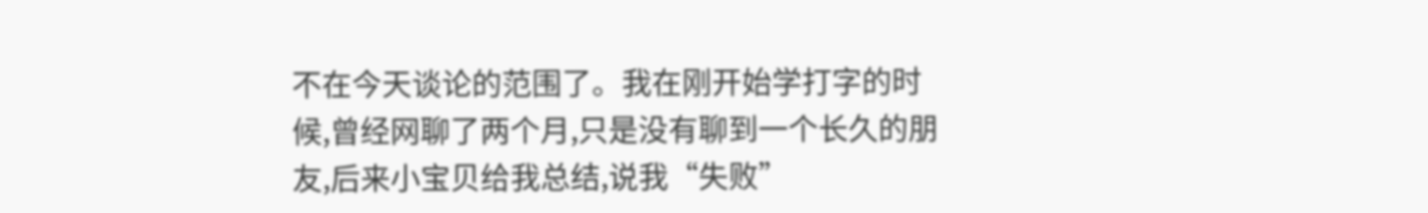不在今天谈论的范围了。我在刚开始学打字的时候,曾经网聊了两个月,只是没有聊到一个长久的朋友,后来小宝贝给我总结,说我“失败”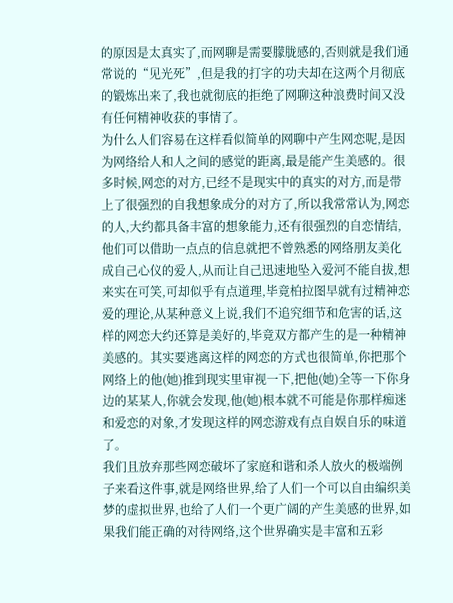的原因是太真实了,而网聊是需要朦胧感的,否则就是我们通常说的“见光死”,但是我的打字的功夫却在这两个月彻底的锻炼出来了,我也就彻底的拒绝了网聊这种浪费时间又没有任何精神收获的事情了。
为什么人们容易在这样看似简单的网聊中产生网恋呢,是因为网络给人和人之间的感觉的距离,最是能产生美感的。很多时候,网恋的对方,已经不是现实中的真实的对方,而是带上了很强烈的自我想象成分的对方了,所以我常常认为,网恋的人,大约都具备丰富的想象能力,还有很强烈的自恋情结,他们可以借助一点点的信息就把不曾熟悉的网络朋友美化成自己心仪的爱人,从而让自己迅速地坠入爱河不能自拔,想来实在可笑,可却似乎有点道理,毕竟柏拉图早就有过精神恋爱的理论,从某种意义上说,我们不追究细节和危害的话,这样的网恋大约还算是美好的,毕竟双方都产生的是一种精神美感的。其实要逃离这样的网恋的方式也很简单,你把那个网络上的他(她)推到现实里审视一下,把他(她)全等一下你身边的某某人,你就会发现,他(她)根本就不可能是你那样痴迷和爱恋的对象,才发现这样的网恋游戏有点自娱自乐的味道了。
我们且放弃那些网恋破坏了家庭和谐和杀人放火的极端例子来看这件事,就是网络世界,给了人们一个可以自由编织美梦的虚拟世界,也给了人们一个更广阔的产生美感的世界,如果我们能正确的对待网络,这个世界确实是丰富和五彩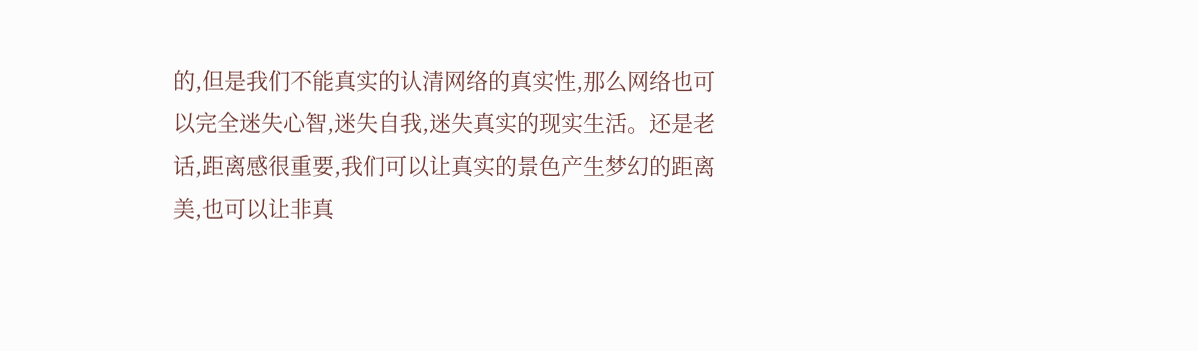的,但是我们不能真实的认清网络的真实性,那么网络也可以完全迷失心智,迷失自我,迷失真实的现实生活。还是老话,距离感很重要,我们可以让真实的景色产生梦幻的距离美,也可以让非真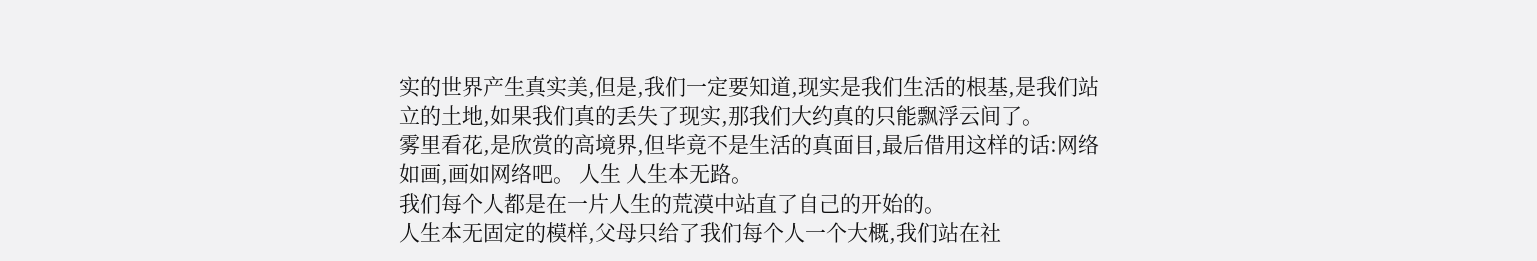实的世界产生真实美,但是,我们一定要知道,现实是我们生活的根基,是我们站立的土地,如果我们真的丢失了现实,那我们大约真的只能飘浮云间了。
雾里看花,是欣赏的高境界,但毕竟不是生活的真面目,最后借用这样的话:网络如画,画如网络吧。 人生 人生本无路。
我们每个人都是在一片人生的荒漠中站直了自己的开始的。
人生本无固定的模样,父母只给了我们每个人一个大概,我们站在社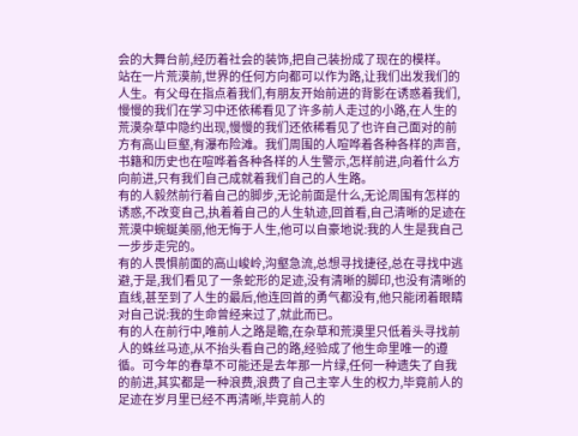会的大舞台前,经历着社会的装饰,把自己装扮成了现在的模样。
站在一片荒漠前,世界的任何方向都可以作为路,让我们出发我们的人生。有父母在指点着我们,有朋友开始前进的背影在诱惑着我们,慢慢的我们在学习中还依稀看见了许多前人走过的小路,在人生的荒漠杂草中隐约出现,慢慢的我们还依稀看见了也许自己面对的前方有高山巨壑,有瀑布险滩。我们周围的人喧哗着各种各样的声音,书籍和历史也在喧哗着各种各样的人生警示,怎样前进,向着什么方向前进,只有我们自己成就着我们自己的人生路。
有的人毅然前行着自己的脚步,无论前面是什么,无论周围有怎样的诱惑,不改变自己,执着着自己的人生轨迹,回首看,自己清晰的足迹在荒漠中蜿蜒美丽,他无悔于人生,他可以自豪地说:我的人生是我自己一步步走完的。
有的人畏惧前面的高山峻岭,沟壑急流,总想寻找捷径,总在寻找中逃避,于是,我们看见了一条蛇形的足迹,没有清晰的脚印,也没有清晰的直线,甚至到了人生的最后,他连回首的勇气都没有,他只能闭着眼睛对自己说:我的生命曾经来过了,就此而已。
有的人在前行中,唯前人之路是瞻,在杂草和荒漠里只低着头寻找前人的蛛丝马迹,从不抬头看自己的路,经验成了他生命里唯一的遵循。可今年的春草不可能还是去年那一片绿,任何一种遗失了自我的前进,其实都是一种浪费,浪费了自己主宰人生的权力,毕竟前人的足迹在岁月里已经不再清晰,毕竟前人的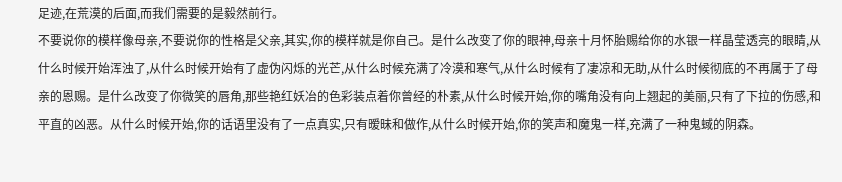足迹,在荒漠的后面,而我们需要的是毅然前行。
不要说你的模样像母亲,不要说你的性格是父亲,其实,你的模样就是你自己。是什么改变了你的眼神,母亲十月怀胎赐给你的水银一样晶莹透亮的眼睛,从什么时候开始浑浊了,从什么时候开始有了虚伪闪烁的光芒,从什么时候充满了冷漠和寒气,从什么时候有了凄凉和无助,从什么时候彻底的不再属于了母亲的恩赐。是什么改变了你微笑的唇角,那些艳红妖冶的色彩装点着你曾经的朴素,从什么时候开始,你的嘴角没有向上翘起的美丽,只有了下拉的伤感,和平直的凶恶。从什么时候开始,你的话语里没有了一点真实,只有暧昧和做作,从什么时候开始,你的笑声和魔鬼一样,充满了一种鬼蜮的阴森。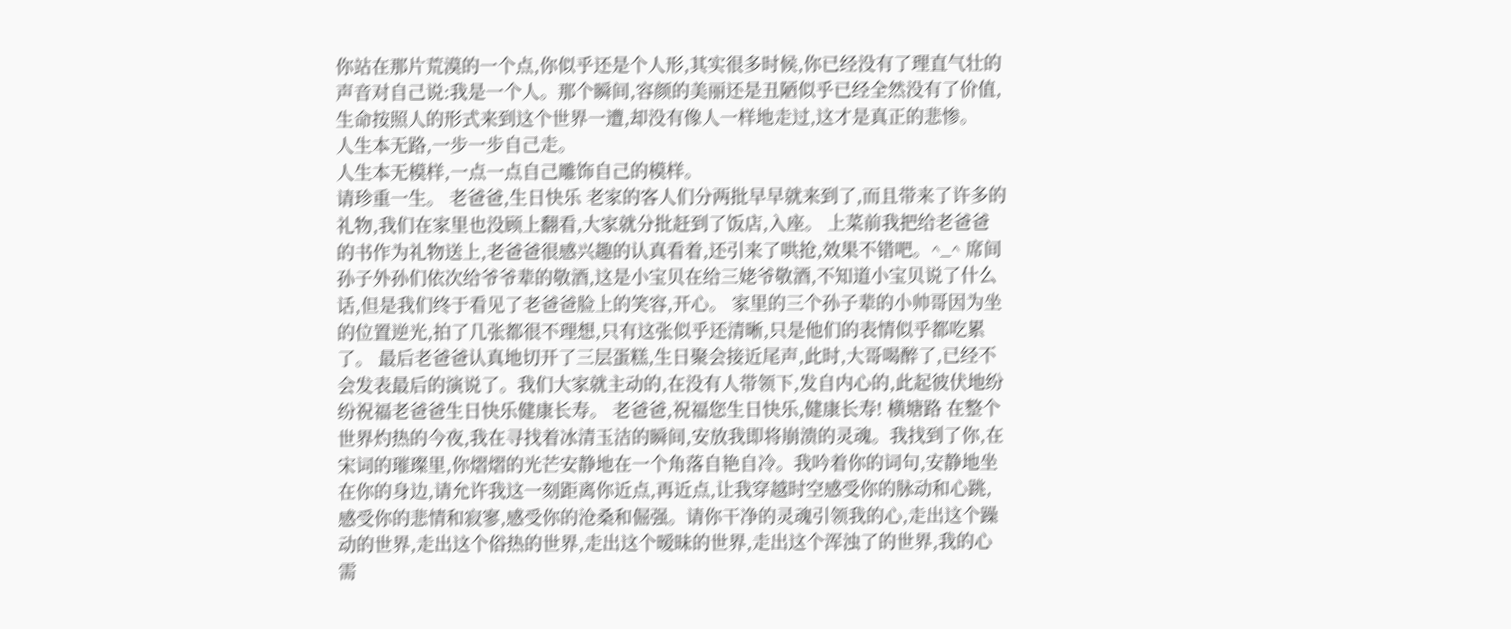你站在那片荒漠的一个点,你似乎还是个人形,其实很多时候,你已经没有了理直气壮的声音对自己说:我是一个人。那个瞬间,容颜的美丽还是丑陋似乎已经全然没有了价值,生命按照人的形式来到这个世界一遭,却没有像人一样地走过,这才是真正的悲惨。
人生本无路,一步一步自己走。
人生本无模样,一点一点自己雕饰自己的模样。
请珍重一生。 老爸爸,生日快乐 老家的客人们分两批早早就来到了,而且带来了许多的礼物,我们在家里也没顾上翻看,大家就分批赶到了饭店,入座。 上菜前我把给老爸爸的书作为礼物送上,老爸爸很感兴趣的认真看着,还引来了哄抢,效果不错吧。^_^ 席间孙子外孙们依次给爷爷辈的敬酒,这是小宝贝在给三姥爷敬酒,不知道小宝贝说了什么话,但是我们终于看见了老爸爸脸上的笑容,开心。 家里的三个孙子辈的小帅哥因为坐的位置逆光,拍了几张都很不理想,只有这张似乎还清晰,只是他们的表情似乎都吃累了。 最后老爸爸认真地切开了三层蛋糕,生日聚会接近尾声,此时,大哥喝醉了,已经不会发表最后的演说了。我们大家就主动的,在没有人带领下,发自内心的,此起彼伏地纷纷祝福老爸爸生日快乐健康长寿。 老爸爸,祝福您生日快乐,健康长寿! 横塘路 在整个世界灼热的今夜,我在寻找着冰清玉洁的瞬间,安放我即将崩溃的灵魂。我找到了你,在宋词的璀璨里,你熠熠的光芒安静地在一个角落自艳自冷。我吟着你的词句,安静地坐在你的身边,请允许我这一刻距离你近点,再近点,让我穿越时空感受你的脉动和心跳,感受你的悲情和寂寥,感受你的沧桑和倔强。请你干净的灵魂引领我的心,走出这个躁动的世界,走出这个俗热的世界,走出这个暧昧的世界,走出这个浑浊了的世界,我的心需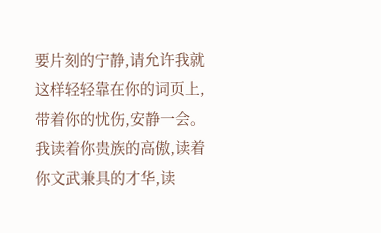要片刻的宁静,请允许我就这样轻轻靠在你的词页上,带着你的忧伤,安静一会。
我读着你贵族的高傲,读着你文武兼具的才华,读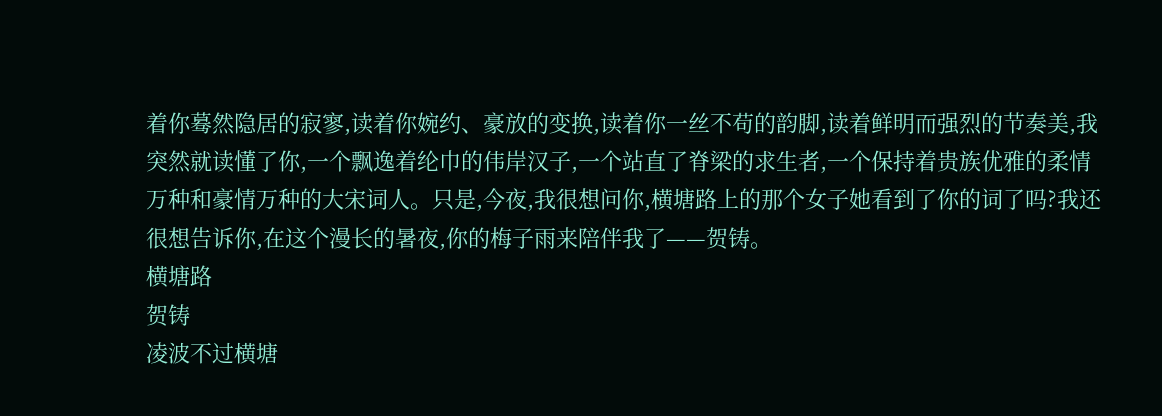着你蓦然隐居的寂寥,读着你婉约、豪放的变换,读着你一丝不苟的韵脚,读着鲜明而强烈的节奏美,我突然就读懂了你,一个飘逸着纶巾的伟岸汉子,一个站直了脊梁的求生者,一个保持着贵族优雅的柔情万种和豪情万种的大宋词人。只是,今夜,我很想问你,横塘路上的那个女子她看到了你的词了吗?我还很想告诉你,在这个漫长的暑夜,你的梅子雨来陪伴我了——贺铸。
横塘路
贺铸
凌波不过横塘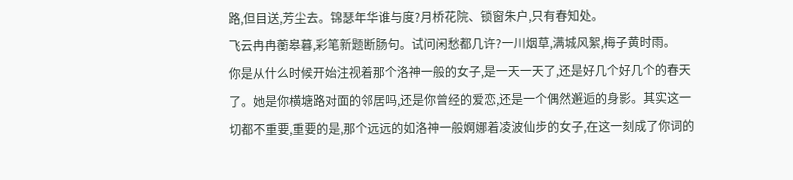路,但目送,芳尘去。锦瑟年华谁与度?月桥花院、锁窗朱户,只有春知处。
飞云冉冉蘅皋暮,彩笔新题断肠句。试问闲愁都几许?一川烟草,满城风絮,梅子黄时雨。
你是从什么时候开始注视着那个洛神一般的女子,是一天一天了,还是好几个好几个的春天了。她是你横塘路对面的邻居吗,还是你曾经的爱恋,还是一个偶然邂逅的身影。其实这一切都不重要,重要的是,那个远远的如洛神一般婀娜着凌波仙步的女子,在这一刻成了你词的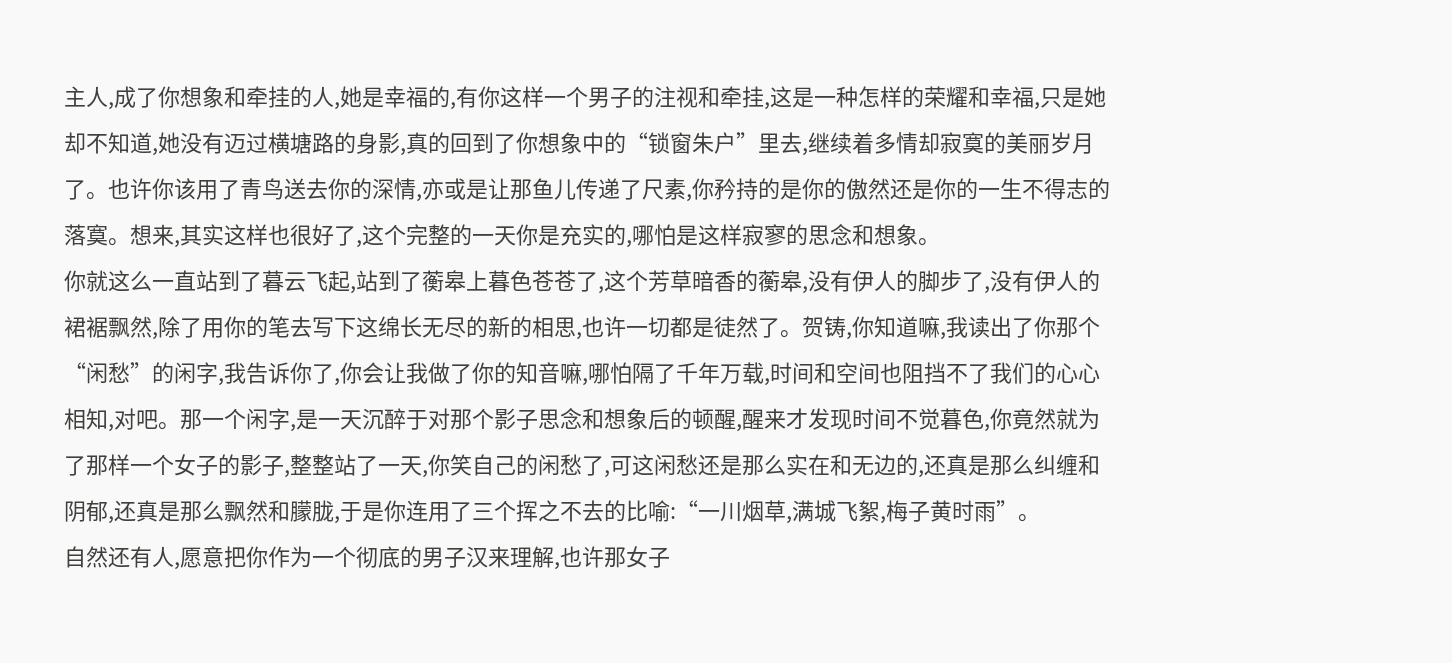主人,成了你想象和牵挂的人,她是幸福的,有你这样一个男子的注视和牵挂,这是一种怎样的荣耀和幸福,只是她却不知道,她没有迈过横塘路的身影,真的回到了你想象中的“锁窗朱户”里去,继续着多情却寂寞的美丽岁月了。也许你该用了青鸟送去你的深情,亦或是让那鱼儿传递了尺素,你矜持的是你的傲然还是你的一生不得志的落寞。想来,其实这样也很好了,这个完整的一天你是充实的,哪怕是这样寂寥的思念和想象。
你就这么一直站到了暮云飞起,站到了蘅皋上暮色苍苍了,这个芳草暗香的蘅皋,没有伊人的脚步了,没有伊人的裙裾飘然,除了用你的笔去写下这绵长无尽的新的相思,也许一切都是徒然了。贺铸,你知道嘛,我读出了你那个“闲愁”的闲字,我告诉你了,你会让我做了你的知音嘛,哪怕隔了千年万载,时间和空间也阻挡不了我们的心心相知,对吧。那一个闲字,是一天沉醉于对那个影子思念和想象后的顿醒,醒来才发现时间不觉暮色,你竟然就为了那样一个女子的影子,整整站了一天,你笑自己的闲愁了,可这闲愁还是那么实在和无边的,还真是那么纠缠和阴郁,还真是那么飘然和朦胧,于是你连用了三个挥之不去的比喻:“一川烟草,满城飞絮,梅子黄时雨”。
自然还有人,愿意把你作为一个彻底的男子汉来理解,也许那女子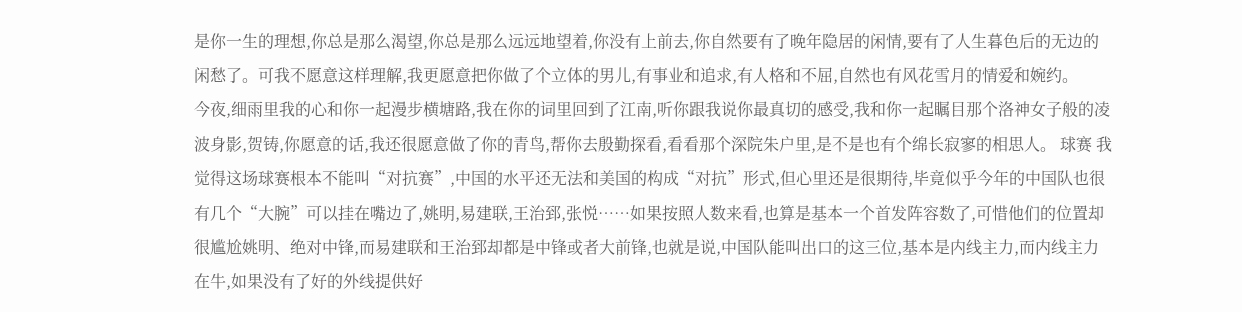是你一生的理想,你总是那么渴望,你总是那么远远地望着,你没有上前去,你自然要有了晚年隐居的闲情,要有了人生暮色后的无边的闲愁了。可我不愿意这样理解,我更愿意把你做了个立体的男儿,有事业和追求,有人格和不屈,自然也有风花雪月的情爱和婉约。
今夜,细雨里我的心和你一起漫步横塘路,我在你的词里回到了江南,听你跟我说你最真切的感受,我和你一起瞩目那个洛神女子般的凌波身影,贺铸,你愿意的话,我还很愿意做了你的青鸟,帮你去殷勤探看,看看那个深院朱户里,是不是也有个绵长寂寥的相思人。 球赛 我觉得这场球赛根本不能叫“对抗赛”,中国的水平还无法和美国的构成“对抗”形式,但心里还是很期待,毕竟似乎今年的中国队也很有几个“大腕”可以挂在嘴边了,姚明,易建联,王治郅,张悦……如果按照人数来看,也算是基本一个首发阵容数了,可惜他们的位置却很尴尬姚明、绝对中锋,而易建联和王治郅却都是中锋或者大前锋,也就是说,中国队能叫出口的这三位,基本是内线主力,而内线主力在牛,如果没有了好的外线提供好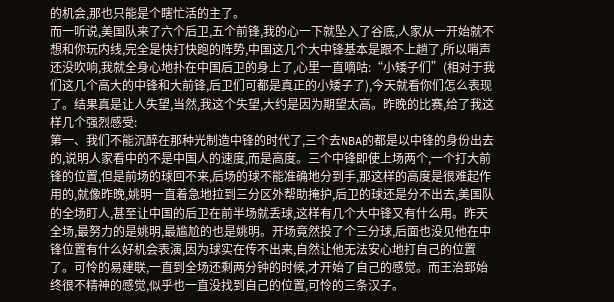的机会,那也只能是个瞎忙活的主了。
而一听说,美国队来了六个后卫,五个前锋,我的心一下就坠入了谷底,人家从一开始就不想和你玩内线,完全是快打快跑的阵势,中国这几个大中锋基本是跟不上趟了,所以哨声还没吹响,我就全身心地扑在中国后卫的身上了,心里一直嘀咕:“小矮子们”(相对于我们这几个高大的中锋和大前锋,后卫们可都是真正的小矮子了),今天就看你们怎么表现了。结果真是让人失望,当然,我这个失望,大约是因为期望太高。昨晚的比赛,给了我这样几个强烈感受:
第一、我们不能沉醉在那种光制造中锋的时代了,三个去NBA的都是以中锋的身份出去的,说明人家看中的不是中国人的速度,而是高度。三个中锋即使上场两个,一个打大前锋的位置,但是前场的球回不来,后场的球不能准确地分到手,那这样的高度是很难起作用的,就像昨晚,姚明一直着急地拉到三分区外帮助掩护,后卫的球还是分不出去,美国队的全场盯人,甚至让中国的后卫在前半场就丢球,这样有几个大中锋又有什么用。昨天全场,最努力的是姚明,最尴尬的也是姚明。开场竟然投了个三分球,后面也没见他在中锋位置有什么好机会表演,因为球实在传不出来,自然让他无法安心地打自己的位置了。可怜的易建联,一直到全场还剩两分钟的时候,才开始了自己的感觉。而王治郅始终很不精神的感觉,似乎也一直没找到自己的位置,可怜的三条汉子。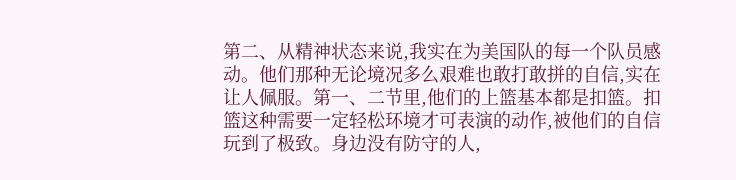第二、从精神状态来说,我实在为美国队的每一个队员感动。他们那种无论境况多么艰难也敢打敢拼的自信,实在让人佩服。第一、二节里,他们的上篮基本都是扣篮。扣篮这种需要一定轻松环境才可表演的动作,被他们的自信玩到了极致。身边没有防守的人,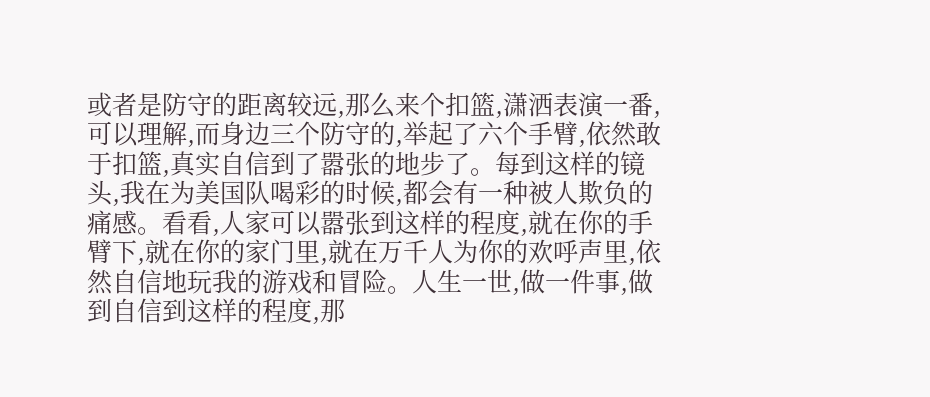或者是防守的距离较远,那么来个扣篮,潇洒表演一番,可以理解,而身边三个防守的,举起了六个手臂,依然敢于扣篮,真实自信到了嚣张的地步了。每到这样的镜头,我在为美国队喝彩的时候,都会有一种被人欺负的痛感。看看,人家可以嚣张到这样的程度,就在你的手臂下,就在你的家门里,就在万千人为你的欢呼声里,依然自信地玩我的游戏和冒险。人生一世,做一件事,做到自信到这样的程度,那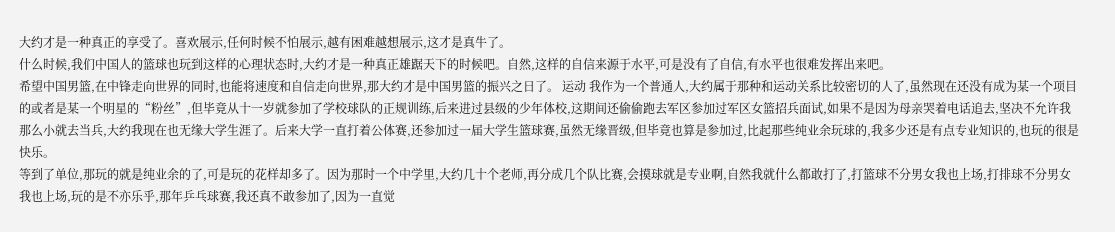大约才是一种真正的享受了。喜欢展示,任何时候不怕展示,越有困难越想展示,这才是真牛了。
什么时候,我们中国人的篮球也玩到这样的心理状态时,大约才是一种真正雄踞天下的时候吧。自然,这样的自信来源于水平,可是没有了自信,有水平也很难发挥出来吧。
希望中国男篮,在中锋走向世界的同时,也能将速度和自信走向世界,那大约才是中国男篮的振兴之日了。 运动 我作为一个普通人,大约属于那种和运动关系比较密切的人了,虽然现在还没有成为某一个项目的或者是某一个明星的“粉丝”,但毕竟从十一岁就参加了学校球队的正规训练,后来进过县级的少年体校,这期间还偷偷跑去军区参加过军区女篮招兵面试,如果不是因为母亲哭着电话追去,坚决不允许我那么小就去当兵,大约我现在也无缘大学生涯了。后来大学一直打着公体赛,还参加过一届大学生篮球赛,虽然无缘晋级,但毕竟也算是参加过,比起那些纯业余玩球的,我多少还是有点专业知识的,也玩的很是快乐。
等到了单位,那玩的就是纯业余的了,可是玩的花样却多了。因为那时一个中学里,大约几十个老师,再分成几个队比赛,会摸球就是专业啊,自然我就什么都敢打了,打篮球不分男女我也上场,打排球不分男女我也上场,玩的是不亦乐乎,那年乒乓球赛,我还真不敢参加了,因为一直觉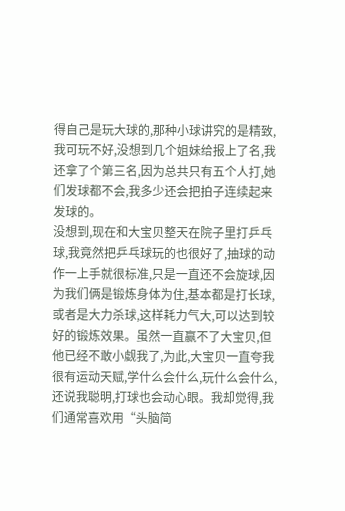得自己是玩大球的,那种小球讲究的是精致,我可玩不好,没想到几个姐妹给报上了名,我还拿了个第三名,因为总共只有五个人打,她们发球都不会,我多少还会把拍子连续起来发球的。
没想到,现在和大宝贝整天在院子里打乒乓球,我竟然把乒乓球玩的也很好了,抽球的动作一上手就很标准,只是一直还不会旋球,因为我们俩是锻炼身体为住,基本都是打长球,或者是大力杀球,这样耗力气大,可以达到较好的锻炼效果。虽然一直赢不了大宝贝,但他已经不敢小觑我了,为此,大宝贝一直夸我很有运动天赋,学什么会什么,玩什么会什么,还说我聪明,打球也会动心眼。我却觉得,我们通常喜欢用“头脑简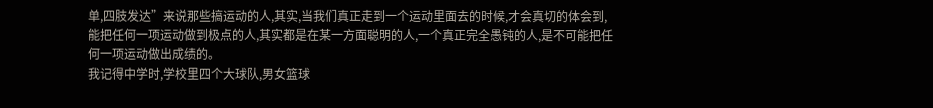单,四肢发达”来说那些搞运动的人,其实,当我们真正走到一个运动里面去的时候,才会真切的体会到,能把任何一项运动做到极点的人,其实都是在某一方面聪明的人,一个真正完全愚钝的人,是不可能把任何一项运动做出成绩的。
我记得中学时,学校里四个大球队,男女篮球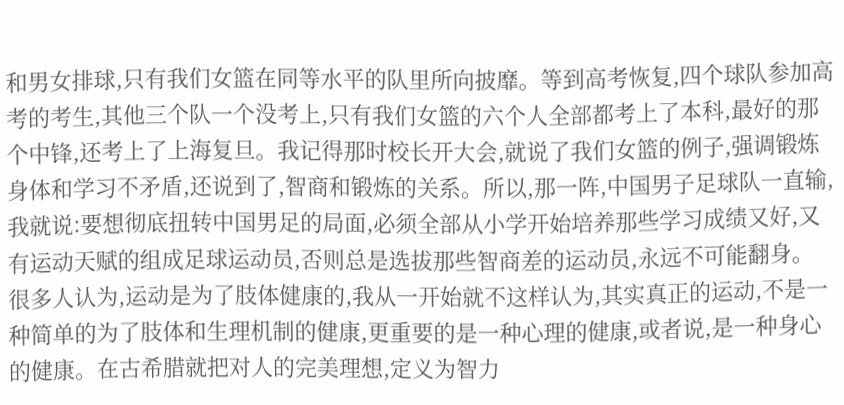和男女排球,只有我们女篮在同等水平的队里所向披靡。等到高考恢复,四个球队参加高考的考生,其他三个队一个没考上,只有我们女篮的六个人全部都考上了本科,最好的那个中锋,还考上了上海复旦。我记得那时校长开大会,就说了我们女篮的例子,强调锻炼身体和学习不矛盾,还说到了,智商和锻炼的关系。所以,那一阵,中国男子足球队一直输,我就说:要想彻底扭转中国男足的局面,必须全部从小学开始培养那些学习成绩又好,又有运动天赋的组成足球运动员,否则总是选拔那些智商差的运动员,永远不可能翻身。
很多人认为,运动是为了肢体健康的,我从一开始就不这样认为,其实真正的运动,不是一种简单的为了肢体和生理机制的健康,更重要的是一种心理的健康,或者说,是一种身心的健康。在古希腊就把对人的完美理想,定义为智力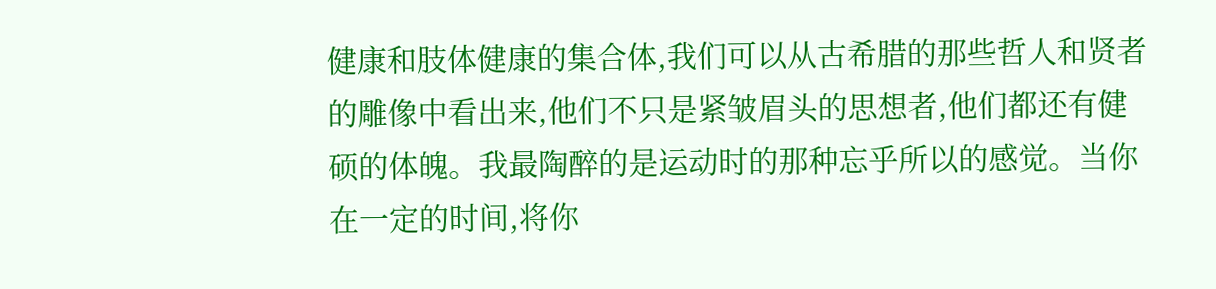健康和肢体健康的集合体,我们可以从古希腊的那些哲人和贤者的雕像中看出来,他们不只是紧皱眉头的思想者,他们都还有健硕的体魄。我最陶醉的是运动时的那种忘乎所以的感觉。当你在一定的时间,将你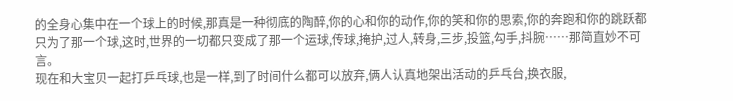的全身心集中在一个球上的时候,那真是一种彻底的陶醉,你的心和你的动作,你的笑和你的思索,你的奔跑和你的跳跃都只为了那一个球,这时,世界的一切都只变成了那一个运球,传球,掩护,过人,转身,三步,投篮,勾手,抖腕……那简直妙不可言。
现在和大宝贝一起打乒乓球,也是一样,到了时间什么都可以放弃,俩人认真地架出活动的乒乓台,换衣服,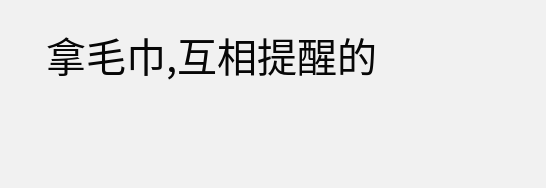拿毛巾,互相提醒的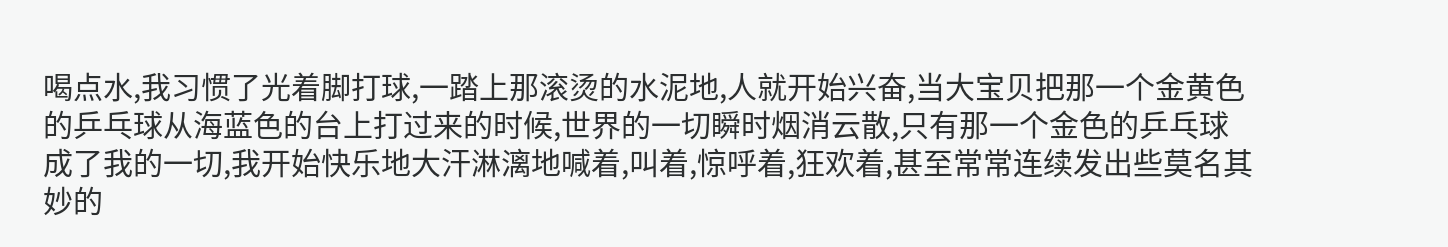喝点水,我习惯了光着脚打球,一踏上那滚烫的水泥地,人就开始兴奋,当大宝贝把那一个金黄色的乒乓球从海蓝色的台上打过来的时候,世界的一切瞬时烟消云散,只有那一个金色的乒乓球成了我的一切,我开始快乐地大汗淋漓地喊着,叫着,惊呼着,狂欢着,甚至常常连续发出些莫名其妙的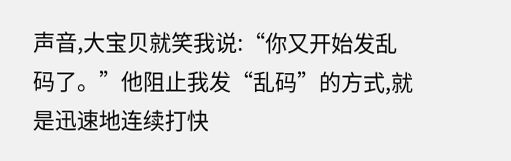声音,大宝贝就笑我说:“你又开始发乱码了。”他阻止我发“乱码”的方式,就是迅速地连续打快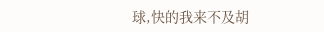球,快的我来不及胡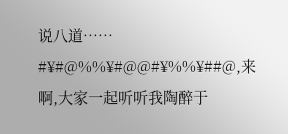说八道……
#¥#@%%¥#@@#¥%%¥##@,来啊,大家一起听听我陶醉于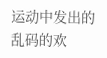运动中发出的乱码的欢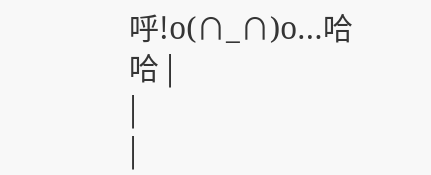呼!o(∩_∩)o…哈哈 |
|
|